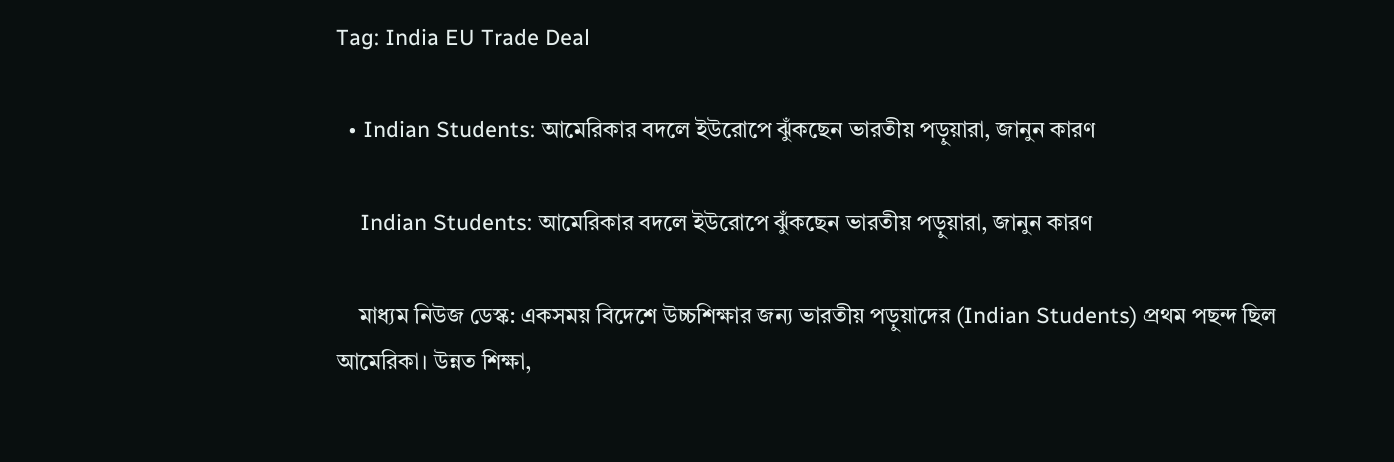Tag: India EU Trade Deal

  • Indian Students: আমেরিকার বদলে ইউরোপে ঝুঁকছেন ভারতীয় পড়ুয়ারা, জানুন কারণ

    Indian Students: আমেরিকার বদলে ইউরোপে ঝুঁকছেন ভারতীয় পড়ুয়ারা, জানুন কারণ

    মাধ্যম নিউজ ডেস্ক: একসময় বিদেশে উচ্চশিক্ষার জন্য ভারতীয় পড়ুয়াদের (Indian Students) প্রথম পছন্দ ছিল আমেরিকা। উন্নত শিক্ষা,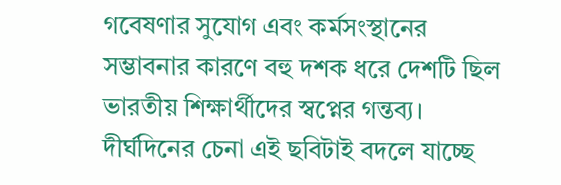গবেষণার সুযোগ এবং কর্মসংস্থানের সম্ভাবনার কারণে বহু দশক ধরে দেশটি ছিল ভারতীয় শিক্ষার্থীদের স্বপ্নের গন্তব্য। দীর্ঘদিনের চেনা এই ছবিটাই বদলে যাচ্ছে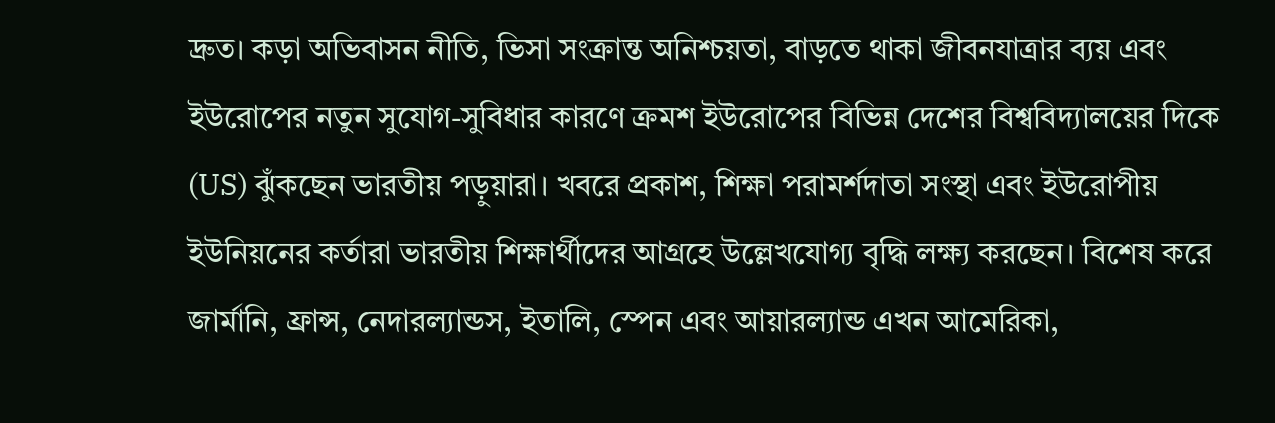দ্রুত। কড়া অভিবাসন নীতি, ভিসা সংক্রান্ত অনিশ্চয়তা, বাড়তে থাকা জীবনযাত্রার ব্যয় এবং ইউরোপের নতুন সুযোগ-সুবিধার কারণে ক্রমশ ইউরোপের বিভিন্ন দেশের বিশ্ববিদ্যালয়ের দিকে (US) ঝুঁকছেন ভারতীয় পড়ুয়ারা। খবরে প্রকাশ, শিক্ষা পরামর্শদাতা সংস্থা এবং ইউরোপীয় ইউনিয়নের কর্তারা ভারতীয় শিক্ষার্থীদের আগ্রহে উল্লেখযোগ্য বৃদ্ধি লক্ষ্য করছেন। বিশেষ করে জার্মানি, ফ্রান্স, নেদারল্যান্ডস, ইতালি, স্পেন এবং আয়ারল্যান্ড এখন আমেরিকা,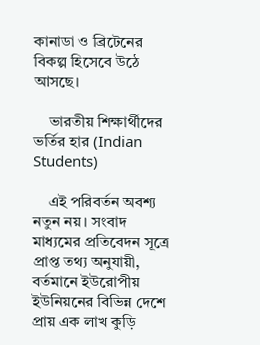কানাডা ও ব্রিটেনের বিকল্প হিসেবে উঠে আসছে।

    ভারতীয় শিক্ষার্থীদের ভর্তির হার (Indian Students)

    এই পরিবর্তন অবশ্য নতুন নয়। সংবাদ মাধ্যমের প্রতিবেদন সূত্রে প্রাপ্ত তথ্য অনুযায়ী, বর্তমানে ইউরোপীয় ইউনিয়নের বিভিন্ন দেশে প্রায় এক লাখ কুড়ি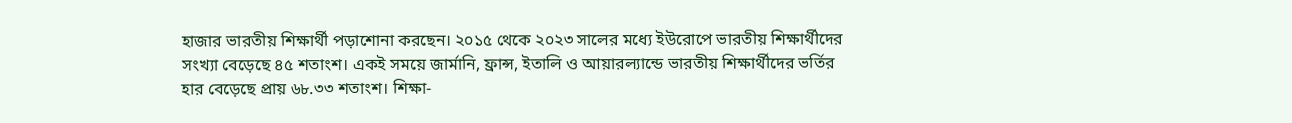হাজার ভারতীয় শিক্ষার্থী পড়াশোনা করছেন। ২০১৫ থেকে ২০২৩ সালের মধ্যে ইউরোপে ভারতীয় শিক্ষার্থীদের সংখ্যা বেড়েছে ৪৫ শতাংশ। একই সময়ে জার্মানি, ফ্রান্স, ইতালি ও আয়ারল্যান্ডে ভারতীয় শিক্ষার্থীদের ভর্তির হার বেড়েছে প্রায় ৬৮.৩৩ শতাংশ। শিক্ষা-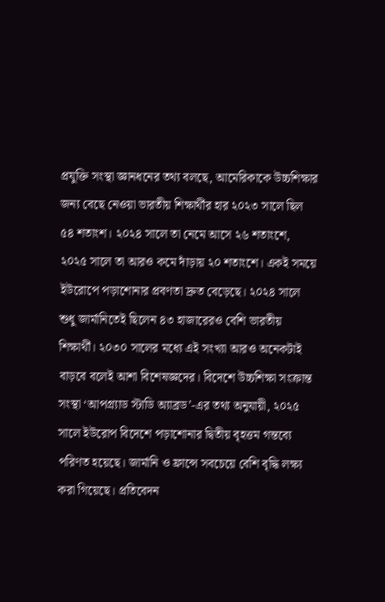প্রযুক্তি সংস্থা জ্ঞানধনের তথ্য বলছে, আমেরিকাকে উচ্চশিক্ষার জন্য বেছে নেওয়া ভারতীয় শিক্ষার্থীর হার ২০২৩ সালে ছিল ৫৪ শতাংশ। ২০২৪ সালে তা নেমে আসে ২৬ শতাংশে, ২০২৫ সালে তা আরও কমে দাঁড়ায় ২০ শতাংশে। একই সময়ে ইউরোপে পড়াশোনার প্রবণতা দ্রুত বেড়েছে। ২০২৪ সালে শুধু জার্মানিতেই ছিলেন ৪৩ হাজারেরও বেশি ভারতীয় শিক্ষার্থী। ২০৩০ সালের মধ্যে এই সংখ্যা আরও অনেকটাই বাড়বে বলেই আশা বিশেষজ্ঞদের। বিদেশে উচ্চশিক্ষা সংক্রান্ত সংস্থা ‘আপগ্র্যাড স্টাডি অ্যাব্রড’-এর তথ্য অনুযায়ী, ২০২৫ সালে ইউরোপ বিদেশে পড়াশোনার দ্বিতীয় বৃহত্তম গন্তব্যে পরিণত হয়েছে। জার্মানি ও ফ্রান্সে সবচেয়ে বেশি বৃদ্ধি লক্ষ্য করা গিয়েছে। প্রতিবেদন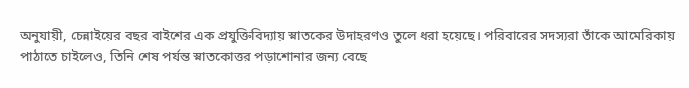অনুযায়ী, চেন্নাইয়ের বছর বাইশের এক প্রযুক্তিবিদ্যায় স্নাতকের উদাহরণও তুলে ধরা হয়েছে। পরিবারের সদস্যরা তাঁকে আমেরিকায় পাঠাতে চাইলেও, তিনি শেষ পর্যন্ত স্নাতকোত্তর পড়াশোনার জন্য বেছে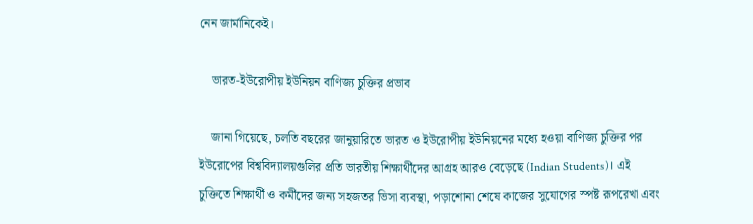নেন জার্মানিকেই।

    ভারত-ইউরোপীয় ইউনিয়ন বাণিজ্য চুক্তির প্রভাব

    জানা গিয়েছে, চলতি বছরের জানুয়ারিতে ভারত ও ইউরোপীয় ইউনিয়নের মধ্যে হওয়া বাণিজ্য চুক্তির পর ইউরোপের বিশ্ববিদ্যালয়গুলির প্রতি ভারতীয় শিক্ষার্থীদের আগ্রহ আরও বেড়েছে (Indian Students)। এই চুক্তিতে শিক্ষার্থী ও কর্মীদের জন্য সহজতর ভিসা ব্যবস্থা, পড়াশোনা শেষে কাজের সুযোগের স্পষ্ট রূপরেখা এবং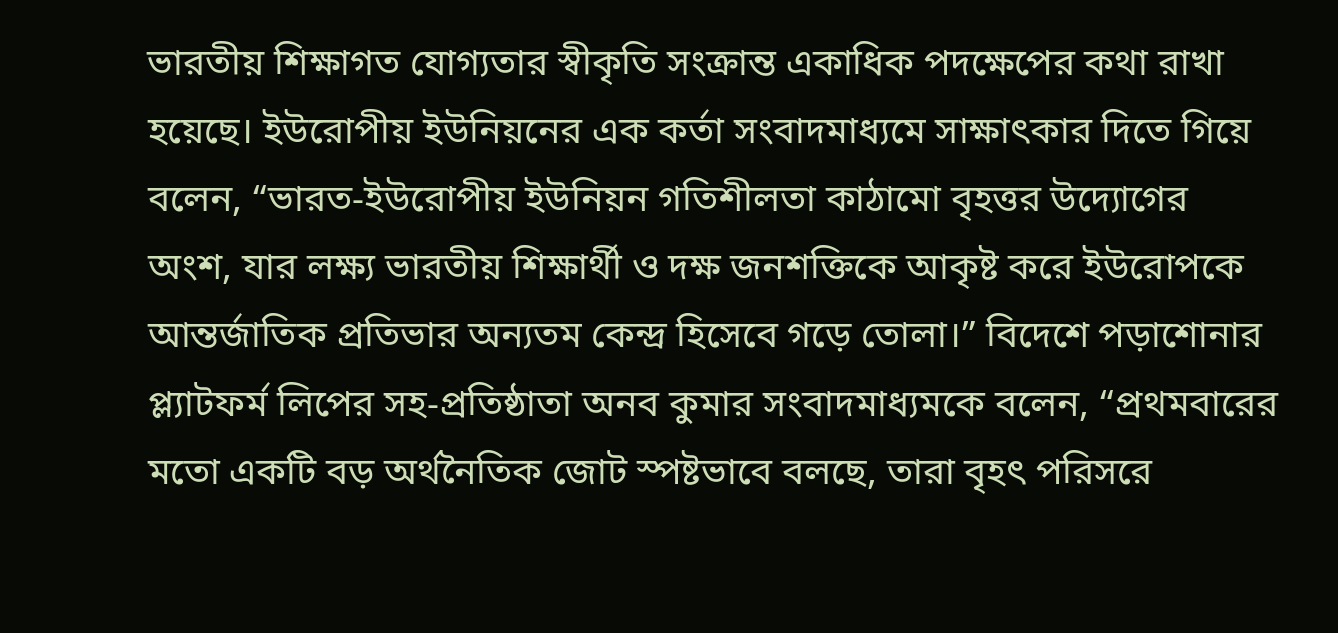ভারতীয় শিক্ষাগত যোগ্যতার স্বীকৃতি সংক্রান্ত একাধিক পদক্ষেপের কথা রাখা হয়েছে। ইউরোপীয় ইউনিয়নের এক কর্তা সংবাদমাধ্যমে সাক্ষাৎকার দিতে গিয়ে বলেন, “ভারত-ইউরোপীয় ইউনিয়ন গতিশীলতা কাঠামো বৃহত্তর উদ্যোগের অংশ, যার লক্ষ্য ভারতীয় শিক্ষার্থী ও দক্ষ জনশক্তিকে আকৃষ্ট করে ইউরোপকে আন্তর্জাতিক প্রতিভার অন্যতম কেন্দ্র হিসেবে গড়ে তোলা।” বিদেশে পড়াশোনার প্ল্যাটফর্ম লিপের সহ-প্রতিষ্ঠাতা অনব কুমার সংবাদমাধ্যমকে বলেন, “প্রথমবারের মতো একটি বড় অর্থনৈতিক জোট স্পষ্টভাবে বলছে, তারা বৃহৎ পরিসরে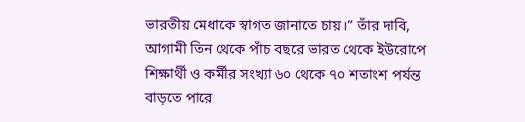ভারতীয় মেধাকে স্বাগত জানাতে চায়।” তাঁর দাবি, আগামী তিন থেকে পাঁচ বছরে ভারত থেকে ইউরোপে শিক্ষার্থী ও কর্মীর সংখ্যা ৬০ থেকে ৭০ শতাংশ পর্যন্ত বাড়তে পারে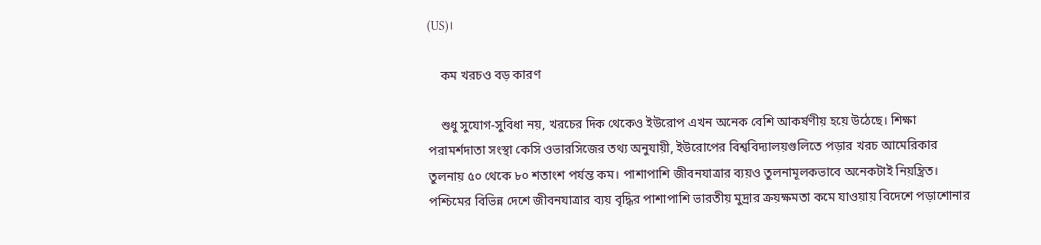(US)।

    কম খরচও বড় কারণ

    শুধু সুযোগ-সুবিধা নয়, খরচের দিক থেকেও ইউরোপ এখন অনেক বেশি আকর্ষণীয় হয়ে উঠেছে। শিক্ষা পরামর্শদাতা সংস্থা কেসি ওভারসিজের তথ্য অনুযায়ী, ইউরোপের বিশ্ববিদ্যালয়গুলিতে পড়ার খরচ আমেরিকার তুলনায় ৫০ থেকে ৮০ শতাংশ পর্যন্ত কম। পাশাপাশি জীবনযাত্রার ব্যয়ও তুলনামূলকভাবে অনেকটাই নিয়ন্ত্রিত। পশ্চিমের বিভিন্ন দেশে জীবনযাত্রার ব্যয় বৃদ্ধির পাশাপাশি ভারতীয় মুদ্রার ক্রয়ক্ষমতা কমে যাওয়ায় বিদেশে পড়াশোনার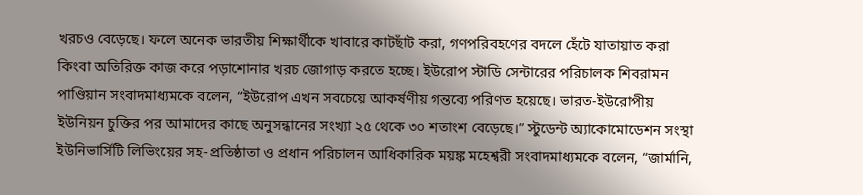খরচও বেড়েছে। ফলে অনেক ভারতীয় শিক্ষার্থীকে খাবারে কাটছাঁট করা, গণপরিবহণের বদলে হেঁটে যাতায়াত করা কিংবা অতিরিক্ত কাজ করে পড়াশোনার খরচ জোগাড় করতে হচ্ছে। ইউরোপ স্টাডি সেন্টারের পরিচালক শিবরামন পাণ্ডিয়ান সংবাদমাধ্যমকে বলেন, “ইউরোপ এখন সবচেয়ে আকর্ষণীয় গন্তব্যে পরিণত হয়েছে। ভারত-ইউরোপীয় ইউনিয়ন চুক্তির পর আমাদের কাছে অনুসন্ধানের সংখ্যা ২৫ থেকে ৩০ শতাংশ বেড়েছে।” স্টুডেন্ট অ্যাকোমোডেশন সংস্থা ইউনিভার্সিটি লিভিংয়ের সহ-প্রতিষ্ঠাতা ও প্রধান পরিচালন আধিকারিক ময়ঙ্ক মহেশ্বরী সংবাদমাধ্যমকে বলেন, “জার্মানি,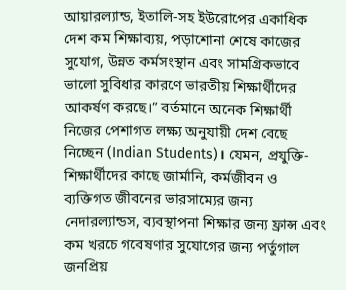আয়ারল্যান্ড, ইতালি-সহ ইউরোপের একাধিক দেশ কম শিক্ষাব্যয়, পড়াশোনা শেষে কাজের সুযোগ, উন্নত কর্মসংস্থান এবং সামগ্রিকভাবে ভালো সুবিধার কারণে ভারতীয় শিক্ষার্থীদের আকর্ষণ করছে।” বর্তমানে অনেক শিক্ষার্থী নিজের পেশাগত লক্ষ্য অনুযায়ী দেশ বেছে নিচ্ছেন (Indian Students)। যেমন, প্রযুক্তি-শিক্ষার্থীদের কাছে জার্মানি, কর্মজীবন ও ব্যক্তিগত জীবনের ভারসাম্যের জন্য নেদারল্যান্ডস, ব্যবস্থাপনা শিক্ষার জন্য ফ্রান্স এবং কম খরচে গবেষণার সুযোগের জন্য পর্তুগাল জনপ্রিয়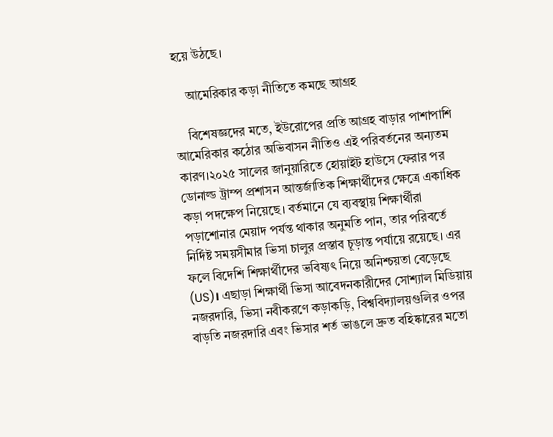হয়ে উঠছে।

    আমেরিকার কড়া নীতিতে কমছে আগ্রহ

    বিশেষজ্ঞদের মতে, ইউরোপের প্রতি আগ্রহ বাড়ার পাশাপাশি আমেরিকার কঠোর অভিবাসন নীতিও এই পরিবর্তনের অন্যতম কারণ।২০২৫ সালের জানুয়ারিতে হোয়াইট হাউসে ফেরার পর ডোনাল্ড ট্রাম্প প্রশাসন আন্তর্জাতিক শিক্ষার্থীদের ক্ষেত্রে একাধিক কড়া পদক্ষেপ নিয়েছে। বর্তমানে যে ব্যবস্থায় শিক্ষার্থীরা পড়াশোনার মেয়াদ পর্যন্ত থাকার অনুমতি পান, তার পরিবর্তে নির্দিষ্ট সময়সীমার ভিসা চালুর প্রস্তাব চূড়ান্ত পর্যায়ে রয়েছে। এর ফলে বিদেশি শিক্ষার্থীদের ভবিষ্যৎ নিয়ে অনিশ্চয়তা বেড়েছে (US)। এছাড়া শিক্ষার্থী ভিসা আবেদনকারীদের সোশ্যাল মিডিয়ায় নজরদারি, ভিসা নবীকরণে কড়াকড়ি, বিশ্ববিদ্যালয়গুলির ওপর বাড়তি নজরদারি এবং ভিসার শর্ত ভাঙলে দ্রুত বহিষ্কারের মতো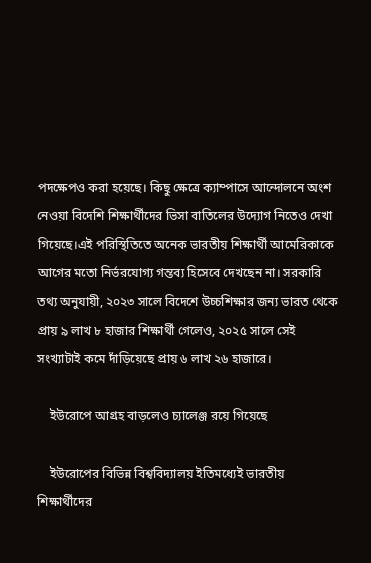পদক্ষেপও করা হয়েছে। কিছু ক্ষেত্রে ক্যাম্পাসে আন্দোলনে অংশ নেওয়া বিদেশি শিক্ষার্থীদের ভিসা বাতিলের উদ্যোগ নিতেও দেখা গিয়েছে।এই পরিস্থিতিতে অনেক ভারতীয় শিক্ষার্থী আমেরিকাকে আগের মতো নির্ভরযোগ্য গন্তব্য হিসেবে দেখছেন না। সরকারি তথ্য অনুযায়ী, ২০২৩ সালে বিদেশে উচ্চশিক্ষার জন্য ভারত থেকে প্রায় ৯ লাখ ৮ হাজার শিক্ষার্থী গেলেও, ২০২৫ সালে সেই সংখ্যাটাই কমে দাঁড়িয়েছে প্রায় ৬ লাখ ২৬ হাজারে।

    ইউরোপে আগ্রহ বাড়লেও চ্যালেঞ্জ রয়ে গিয়েছে

    ইউরোপের বিভিন্ন বিশ্ববিদ্যালয় ইতিমধ্যেই ভারতীয় শিক্ষার্থীদের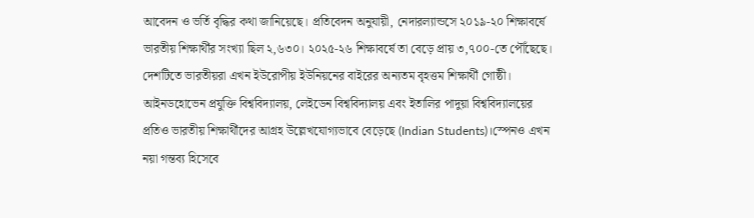আবেদন ও ভর্তি বৃদ্ধির কথা জানিয়েছে। প্রতিবেদন অনুযায়ী, নেদারল্যান্ডসে ২০১৯-২০ শিক্ষাবর্ষে ভারতীয় শিক্ষার্থীর সংখ্যা ছিল ২,৬৩০। ২০২৫-২৬ শিক্ষাবর্ষে তা বেড়ে প্রায় ৩,৭০০-তে পৌঁছেছে। দেশটিতে ভারতীয়রা এখন ইউরোপীয় ইউনিয়নের বাইরের অন্যতম বৃহত্তম শিক্ষার্থী গোষ্ঠী। আইনডহোভেন প্রযুক্তি বিশ্ববিদ্যালয়, লেইডেন বিশ্ববিদ্যালয় এবং ইতালির পাদুয়া বিশ্ববিদ্যালয়ের প্রতিও ভারতীয় শিক্ষার্থীদের আগ্রহ উল্লেখযোগ্যভাবে বেড়েছে (Indian Students)।স্পেনও এখন নয়া গন্তব্য হিসেবে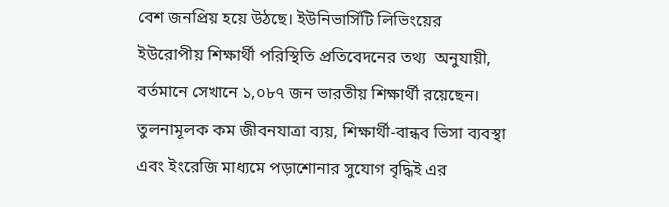বেশ জনপ্রিয় হয়ে উঠছে। ইউনিভার্সিটি লিভিংয়ের ইউরোপীয় শিক্ষার্থী পরিস্থিতি প্রতিবেদনের তথ্য  অনুযায়ী, বর্তমানে সেখানে ১,০৮৭ জন ভারতীয় শিক্ষার্থী রয়েছেন। তুলনামূলক কম জীবনযাত্রা ব্যয়, শিক্ষার্থী-বান্ধব ভিসা ব্যবস্থা এবং ইংরেজি মাধ্যমে পড়াশোনার সুযোগ বৃদ্ধিই এর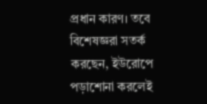প্রধান কারণ। তবে বিশেষজ্ঞরা সতর্ক করছেন, ইউরোপে পড়াশোনা করলেই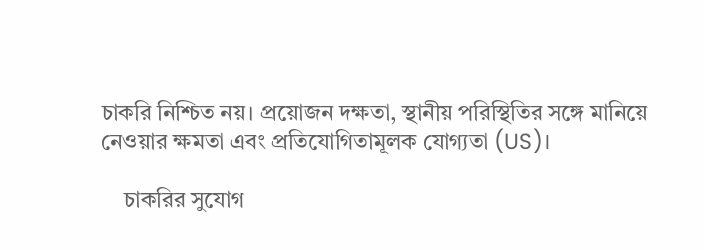চাকরি নিশ্চিত নয়। প্রয়োজন দক্ষতা, স্থানীয় পরিস্থিতির সঙ্গে মানিয়ে নেওয়ার ক্ষমতা এবং প্রতিযোগিতামূলক যোগ্যতা (US)।

    চাকরির সুযোগ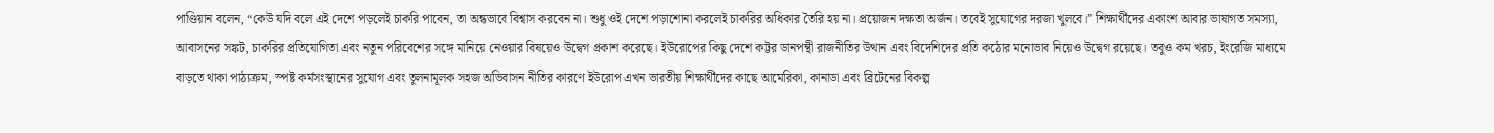পাণ্ডিয়ান বলেন, “কেউ যদি বলে এই দেশে পড়লেই চাকরি পাবেন, তা অন্ধভাবে বিশ্বাস করবেন না। শুধু ওই দেশে পড়াশোনা করলেই চাকরির অধিকার তৈরি হয় না। প্রয়োজন দক্ষতা অর্জন। তবেই সুযোগের দরজা খুলবে।” শিক্ষার্থীদের একাংশ আবার ভাষাগত সমস্যা, আবাসনের সঙ্কট, চাকরির প্রতিযোগিতা এবং নতুন পরিবেশের সঙ্গে মানিয়ে নেওয়ার বিষয়েও উদ্বেগ প্রকাশ করেছে। ইউরোপের কিছু দেশে কট্টর ডানপন্থী রাজনীতির উত্থান এবং বিদেশিদের প্রতি কঠোর মনোভাব নিয়েও উদ্বেগ রয়েছে। তবুও কম খরচ, ইংরেজি মাধ্যমে বাড়তে থাকা পাঠ্যক্রম, স্পষ্ট কর্মসংস্থানের সুযোগ এবং তুলনামূলক সহজ অভিবাসন নীতির কারণে ইউরোপ এখন ভারতীয় শিক্ষার্থীদের কাছে আমেরিকা, কানাডা এবং ব্রিটেনের বিকল্প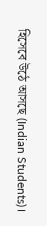হিসেবে উঠে আসছে (Indian Students)।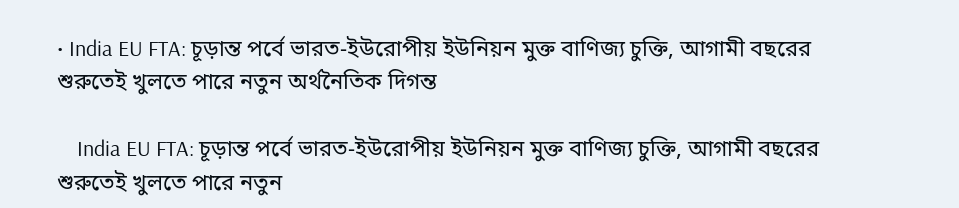• India EU FTA: চূড়ান্ত পর্বে ভারত-ইউরোপীয় ইউনিয়ন মুক্ত বাণিজ্য চুক্তি, আগামী বছরের শুরুতেই খুলতে পারে নতুন অর্থনৈতিক দিগন্ত

    India EU FTA: চূড়ান্ত পর্বে ভারত-ইউরোপীয় ইউনিয়ন মুক্ত বাণিজ্য চুক্তি, আগামী বছরের শুরুতেই খুলতে পারে নতুন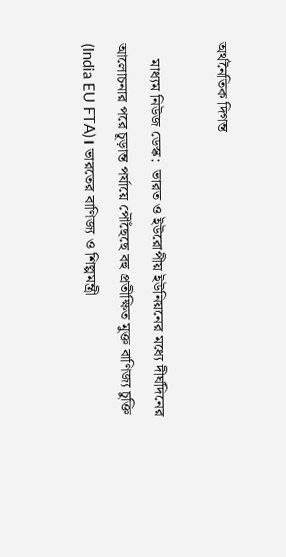অর্থনৈতিক দিগন্ত

    মাধ্যম নিউজ ডেস্ক:  ভারত ও ইউরোপীয় ইউনিয়নের মধ্যে দীর্ঘদিনের আলোচনার পরে চূড়ান্ত পর্যায়ে পৌঁছেছে বহু প্রতীক্ষিত মুক্ত বাণিজ্য চুক্তি (India EU FTA)। ভারতের বাণিজ্য ও শিল্পমন্ত্রী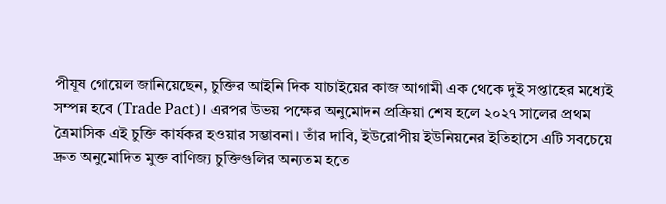পীযূষ গোয়েল জানিয়েছেন, চুক্তির আইনি দিক যাচাইয়ের কাজ আগামী এক থেকে দুই সপ্তাহের মধ্যেই সম্পন্ন হবে (Trade Pact)। এরপর উভয় পক্ষের অনুমোদন প্রক্রিয়া শেষ হলে ২০২৭ সালের প্রথম ত্রৈমাসিক এই চুক্তি কার্যকর হওয়ার সম্ভাবনা। তাঁর দাবি, ইউরোপীয় ইউনিয়নের ইতিহাসে এটি সবচেয়ে দ্রুত অনুমোদিত মুক্ত বাণিজ্য চুক্তিগুলির অন্যতম হতে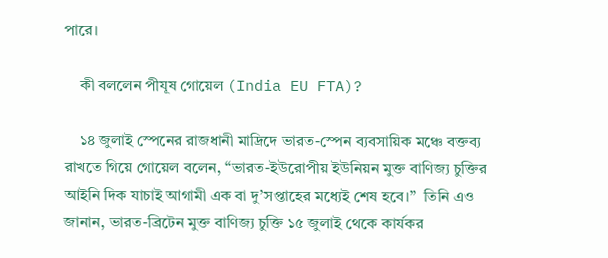পারে।

    কী বললেন পীযূষ গোয়েল (India EU FTA)?

    ১৪ জুলাই স্পেনের রাজধানী মাদ্রিদে ভারত-স্পেন ব্যবসায়িক মঞ্চে বক্তব্য রাখতে গিয়ে গোয়েল বলেন, “ভারত-ইউরোপীয় ইউনিয়ন মুক্ত বাণিজ্য চুক্তির আইনি দিক যাচাই আগামী এক বা দু’সপ্তাহের মধ্যেই শেষ হবে।”  তিনি এও জানান, ভারত-ব্রিটেন মুক্ত বাণিজ্য চুক্তি ১৫ জুলাই থেকে কার্যকর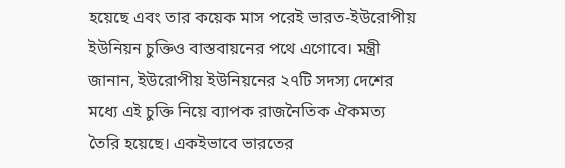হয়েছে এবং তার কয়েক মাস পরেই ভারত-ইউরোপীয় ইউনিয়ন চুক্তিও বাস্তবায়নের পথে এগোবে। মন্ত্রী জানান, ইউরোপীয় ইউনিয়নের ২৭টি সদস্য দেশের মধ্যে এই চুক্তি নিয়ে ব্যাপক রাজনৈতিক ঐকমত্য তৈরি হয়েছে। একইভাবে ভারতের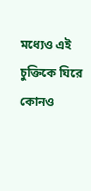মধ্যেও এই চুক্তিকে ঘিরে কোনও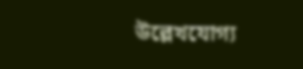উল্লেখযোগ্য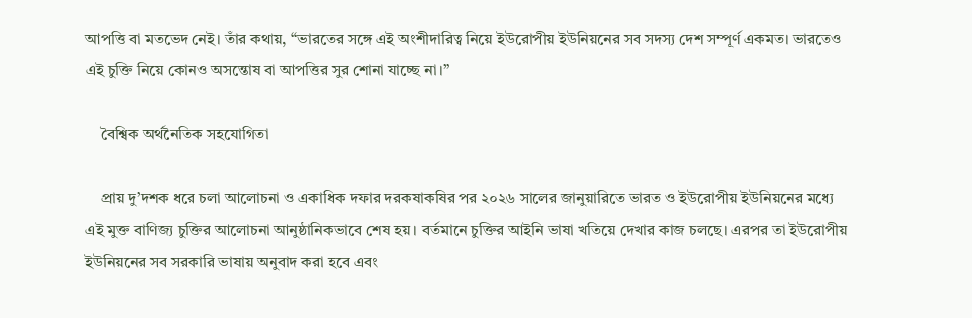আপত্তি বা মতভেদ নেই। তাঁর কথায়, “ভারতের সঙ্গে এই অংশীদারিত্ব নিয়ে ইউরোপীয় ইউনিয়নের সব সদস্য দেশ সম্পূর্ণ একমত। ভারতেও এই চুক্তি নিয়ে কোনও অসন্তোষ বা আপত্তির সুর শোনা যাচ্ছে না।”

    বৈশ্বিক অর্থনৈতিক সহযোগিতা

    প্রায় দু’দশক ধরে চলা আলোচনা ও একাধিক দফার দরকষাকষির পর ২০২৬ সালের জানুয়ারিতে ভারত ও ইউরোপীয় ইউনিয়নের মধ্যে এই মুক্ত বাণিজ্য চুক্তির আলোচনা আনুষ্ঠানিকভাবে শেষ হয়। বর্তমানে চুক্তির আইনি ভাষা খতিয়ে দেখার কাজ চলছে। এরপর তা ইউরোপীয় ইউনিয়নের সব সরকারি ভাষায় অনুবাদ করা হবে এবং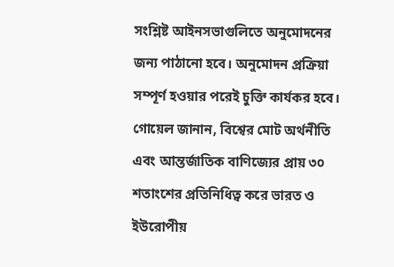সংশ্লিষ্ট আইনসভাগুলিতে অনুমোদনের জন্য পাঠানো হবে। অনুমোদন প্রক্রিয়া সম্পূর্ণ হওয়ার পরেই চুক্তি কার্যকর হবে। গোয়েল জানান, বিশ্বের মোট অর্থনীতি এবং আন্তর্জাতিক বাণিজ্যের প্রায় ৩০ শতাংশের প্রতিনিধিত্ব করে ভারত ও ইউরোপীয়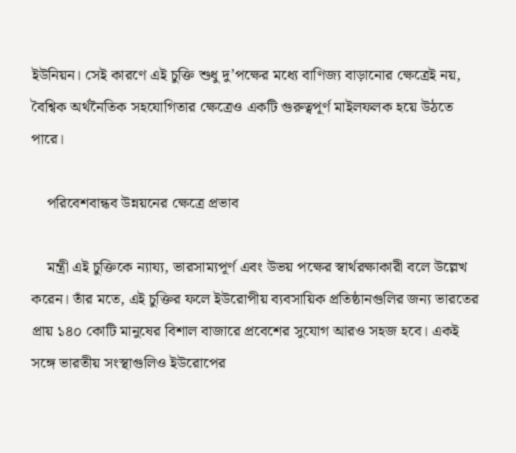ইউনিয়ন। সেই কারণে এই চুক্তি শুধু দু’পক্ষের মধ্যে বাণিজ্য বাড়ানোর ক্ষেত্রেই নয়, বৈশ্বিক অর্থনৈতিক সহযোগিতার ক্ষেত্রেও একটি গুরুত্বপূর্ণ মাইলফলক হয়ে উঠতে পারে।

    পরিবেশবান্ধব উন্নয়নের ক্ষেত্রে প্রভাব

    মন্ত্রী এই চুক্তিকে ন্যায্য, ভারসাম্যপূর্ণ এবং উভয় পক্ষের স্বার্থরক্ষাকারী বলে উল্লেখ করেন। তাঁর মতে, এই চুক্তির ফলে ইউরোপীয় ব্যবসায়িক প্রতিষ্ঠানগুলির জন্য ভারতের প্রায় ১৪০ কোটি মানুষের বিশাল বাজারে প্রবেশের সুযোগ আরও সহজ হবে। একই সঙ্গে ভারতীয় সংস্থাগুলিও ইউরোপের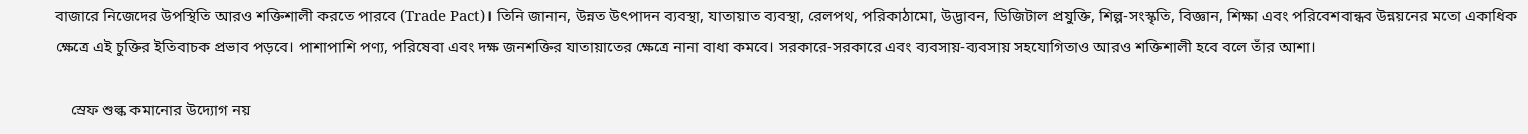বাজারে নিজেদের উপস্থিতি আরও শক্তিশালী করতে পারবে (Trade Pact)। তিনি জানান, উন্নত উৎপাদন ব্যবস্থা, যাতায়াত ব্যবস্থা, রেলপথ, পরিকাঠামো, উদ্ভাবন, ডিজিটাল প্রযুক্তি, শিল্প-সংস্কৃতি, বিজ্ঞান, শিক্ষা এবং পরিবেশবান্ধব উন্নয়নের মতো একাধিক ক্ষেত্রে এই চুক্তির ইতিবাচক প্রভাব পড়বে। পাশাপাশি পণ্য, পরিষেবা এবং দক্ষ জনশক্তির যাতায়াতের ক্ষেত্রে নানা বাধা কমবে। সরকারে-সরকারে এবং ব্যবসায়-ব্যবসায় সহযোগিতাও আরও শক্তিশালী হবে বলে তাঁর আশা।

    স্রেফ শুল্ক কমানোর উদ্যোগ নয়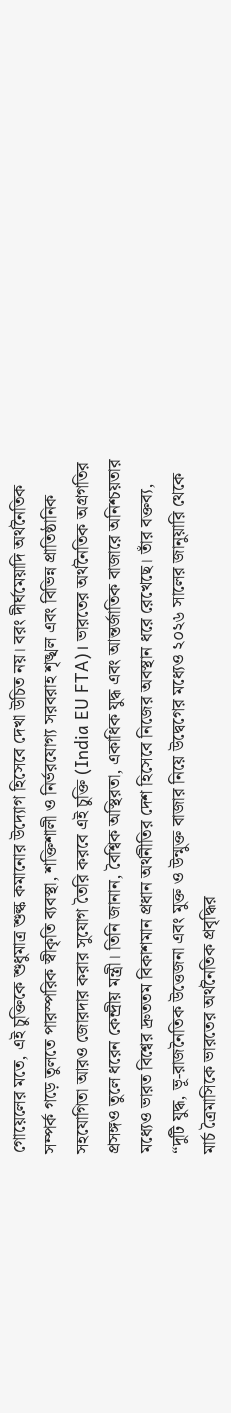গোয়েলের মতে, এই চুক্তিকে শুধুমাত্র শুল্ক কমানোর উদ্যোগ হিসেবে দেখা উচিত নয়। বরং দীর্ঘমেয়াদি অর্থনৈতিক সম্পর্ক গড়ে তুলতে পারস্পরিক স্বীকৃতি ব্যবস্থা, শক্তিশালী ও নির্ভরযোগ্য সরবরাহ শৃঙ্খল এবং বিভিন্ন প্রাতিষ্ঠানিক সহযোগিতা আরও জোরদার করার সুযোগ তৈরি করবে এই চুক্তি (India EU FTA)। ভারতের অর্থনৈতিক অগ্রগতির প্রসঙ্গও তুলে ধরেন কেন্দ্রীয় মন্ত্রী। তিনি জানান, বৈশ্বিক অস্থিরতা, একাধিক যুদ্ধ এবং আন্তর্জাতিক বাজারে অনিশ্চয়তার মধ্যেও ভারত বিশ্বের দ্রুততম বিকাশমান প্রধান অর্থনীতির দেশ হিসেবে নিজের অবস্থান ধরে রেখেছে। তাঁর বক্তব্য, “দুটি যুদ্ধ, ভূ-রাজনৈতিক উত্তেজনা এবং মুক্ত ও উন্মুক্ত বাজার নিয়ে উদ্বেগের মধ্যেও ২০২৬ সালের জানুয়ারি থেকে মার্চ ত্রৈমাসিকে ভারতের অর্থনৈতিক প্রবৃদ্ধির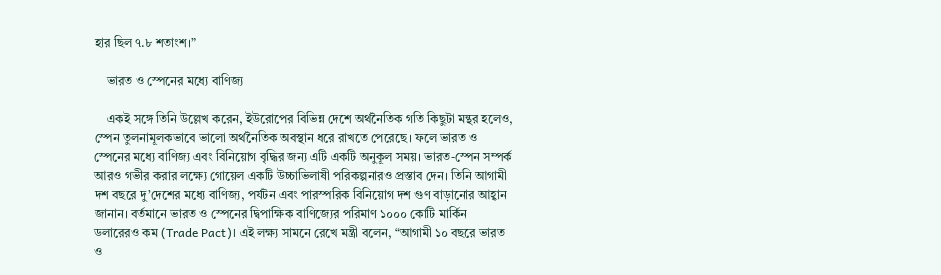হার ছিল ৭.৮ শতাংশ।”

    ভারত ও স্পেনের মধ্যে বাণিজ্য

    একই সঙ্গে তিনি উল্লেখ করেন, ইউরোপের বিভিন্ন দেশে অর্থনৈতিক গতি কিছুটা মন্থর হলেও, স্পেন তুলনামূলকভাবে ভালো অর্থনৈতিক অবস্থান ধরে রাখতে পেরেছে। ফলে ভারত ও স্পেনের মধ্যে বাণিজ্য এবং বিনিয়োগ বৃদ্ধির জন্য এটি একটি অনুকূল সময়। ভারত-স্পেন সম্পর্ক আরও গভীর করার লক্ষ্যে গোয়েল একটি উচ্চাভিলাষী পরিকল্পনারও প্রস্তাব দেন। তিনি আগামী দশ বছরে দু’দেশের মধ্যে বাণিজ্য, পর্যটন এবং পারস্পরিক বিনিয়োগ দশ গুণ বাড়ানোর আহ্বান জানান। বর্তমানে ভারত ও স্পেনের দ্বিপাক্ষিক বাণিজ্যের পরিমাণ ১০০০ কোটি মার্কিন ডলারেরও কম (Trade Pact)। এই লক্ষ্য সামনে রেখে মন্ত্রী বলেন, “আগামী ১০ বছরে ভারত ও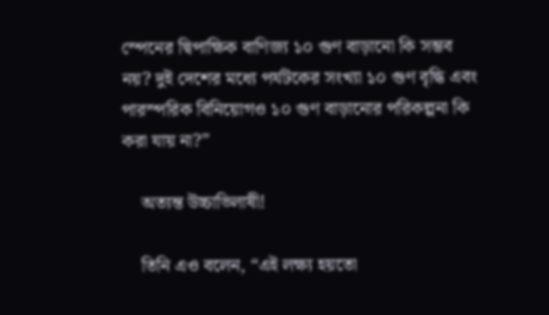স্পেনের দ্বিপাক্ষিক বাণিজ্য ১০ গুণ বাড়ানো কি সম্ভব নয়? দুই দেশের মধ্যে পর্যটকের সংখ্যা ১০ গুণ বৃদ্ধি এবং পারস্পরিক বিনিয়োগও ১০ গুণ বাড়ানোর পরিকল্পনা কি করা যায় না?”

    অত্যন্ত উচ্চাভিলাষী!

    তিনি এও বলেন, “এই লক্ষ্য হয়তো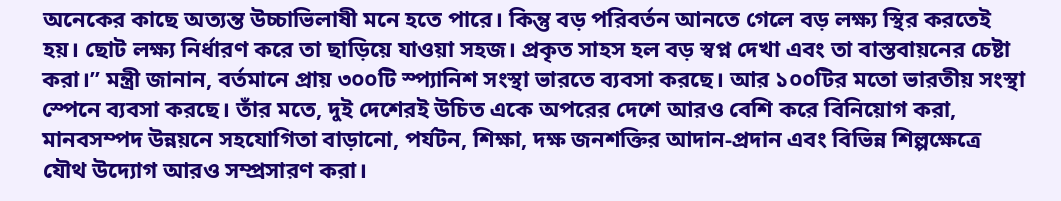অনেকের কাছে অত্যন্ত উচ্চাভিলাষী মনে হতে পারে। কিন্তু বড় পরিবর্তন আনতে গেলে বড় লক্ষ্য স্থির করতেই হয়। ছোট লক্ষ্য নির্ধারণ করে তা ছাড়িয়ে যাওয়া সহজ। প্রকৃত সাহস হল বড় স্বপ্ন দেখা এবং তা বাস্তবায়নের চেষ্টা করা।” মন্ত্রী জানান, বর্তমানে প্রায় ৩০০টি স্প্যানিশ সংস্থা ভারতে ব্যবসা করছে। আর ১০০টির মতো ভারতীয় সংস্থা স্পেনে ব্যবসা করছে। তাঁর মতে, দুই দেশেরই উচিত একে অপরের দেশে আরও বেশি করে বিনিয়োগ করা, মানবসম্পদ উন্নয়নে সহযোগিতা বাড়ানো, পর্যটন, শিক্ষা, দক্ষ জনশক্তির আদান-প্রদান এবং বিভিন্ন শিল্পক্ষেত্রে যৌথ উদ্যোগ আরও সম্প্রসারণ করা।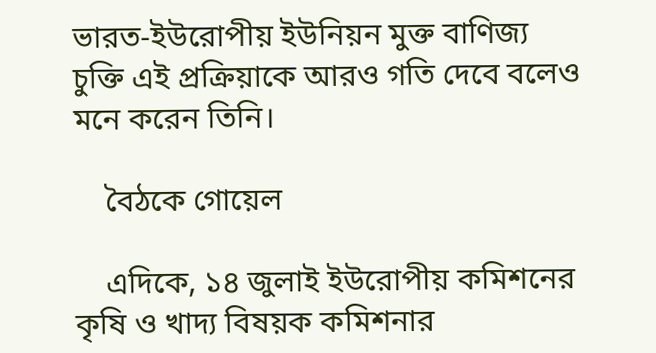ভারত-ইউরোপীয় ইউনিয়ন মুক্ত বাণিজ্য চুক্তি এই প্রক্রিয়াকে আরও গতি দেবে বলেও মনে করেন তিনি।

    বৈঠকে গোয়েল

    এদিকে, ১৪ জুলাই ইউরোপীয় কমিশনের কৃষি ও খাদ্য বিষয়ক কমিশনার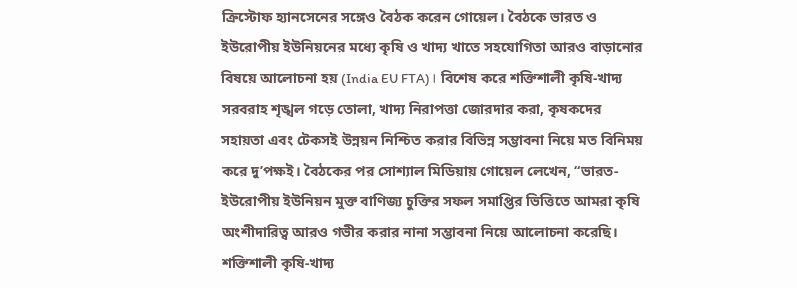ক্রিস্টোফ হ্যানসেনের সঙ্গেও বৈঠক করেন গোয়েল। বৈঠকে ভারত ও ইউরোপীয় ইউনিয়নের মধ্যে কৃষি ও খাদ্য খাতে সহযোগিতা আরও বাড়ানোর বিষয়ে আলোচনা হয় (India EU FTA)। বিশেষ করে শক্তিশালী কৃষি-খাদ্য সরবরাহ শৃঙ্খল গড়ে তোলা, খাদ্য নিরাপত্তা জোরদার করা, কৃষকদের সহায়তা এবং টেকসই উন্নয়ন নিশ্চিত করার বিভিন্ন সম্ভাবনা নিয়ে মত বিনিময় করে দু’পক্ষই। বৈঠকের পর সোশ্যাল মিডিয়ায় গোয়েল লেখেন, “ভারত-ইউরোপীয় ইউনিয়ন মুক্ত বাণিজ্য চুক্তির সফল সমাপ্তির ভিত্তিতে আমরা কৃষি অংশীদারিত্ব আরও গভীর করার নানা সম্ভাবনা নিয়ে আলোচনা করেছি। শক্তিশালী কৃষি-খাদ্য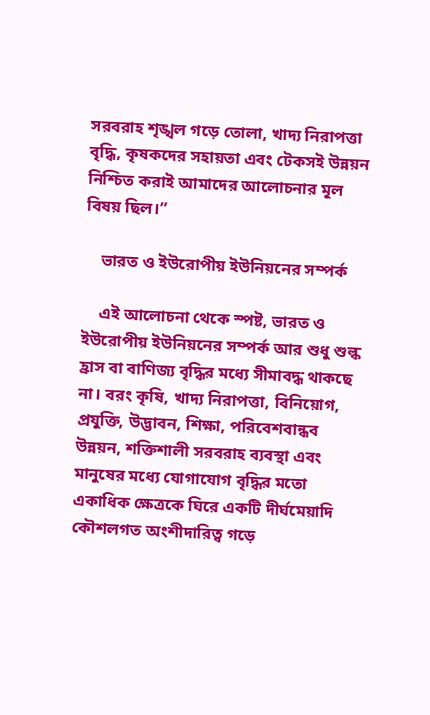সরবরাহ শৃঙ্খল গড়ে তোলা, খাদ্য নিরাপত্তা বৃদ্ধি, কৃষকদের সহায়তা এবং টেকসই উন্নয়ন নিশ্চিত করাই আমাদের আলোচনার মূল বিষয় ছিল।”

    ভারত ও ইউরোপীয় ইউনিয়নের সম্পর্ক

    এই আলোচনা থেকে স্পষ্ট, ভারত ও ইউরোপীয় ইউনিয়নের সম্পর্ক আর শুধু শুল্ক হ্রাস বা বাণিজ্য বৃদ্ধির মধ্যে সীমাবদ্ধ থাকছে না। বরং কৃষি, খাদ্য নিরাপত্তা, বিনিয়োগ, প্রযুক্তি, উদ্ভাবন, শিক্ষা, পরিবেশবান্ধব উন্নয়ন, শক্তিশালী সরবরাহ ব্যবস্থা এবং মানুষের মধ্যে যোগাযোগ বৃদ্ধির মতো একাধিক ক্ষেত্রকে ঘিরে একটি দীর্ঘমেয়াদি কৌশলগত অংশীদারিত্ব গড়ে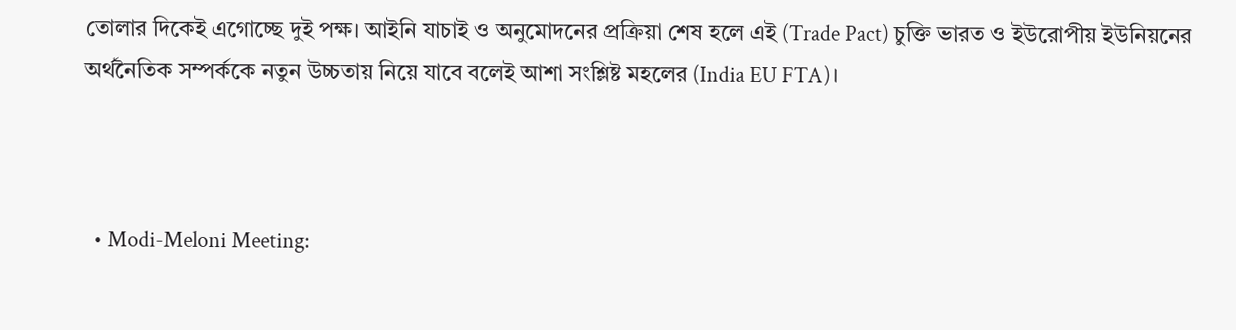তোলার দিকেই এগোচ্ছে দুই পক্ষ। আইনি যাচাই ও অনুমোদনের প্রক্রিয়া শেষ হলে এই (Trade Pact) চুক্তি ভারত ও ইউরোপীয় ইউনিয়নের অর্থনৈতিক সম্পর্ককে নতুন উচ্চতায় নিয়ে যাবে বলেই আশা সংশ্লিষ্ট মহলের (India EU FTA)।



  • Modi-Meloni Meeting: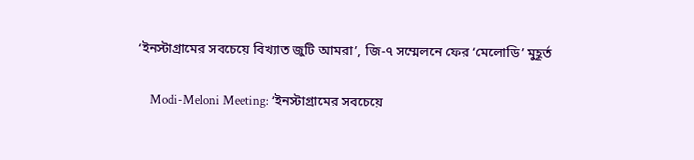‘ইনস্টাগ্রামের সবচেয়ে বিখ্যাত জুটি আমরা’, জি-৭ সম্মেলনে ফের ‘মেলোডি’ মুহূর্ত

    Modi-Meloni Meeting: ‘ইনস্টাগ্রামের সবচেয়ে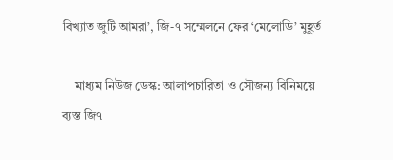বিখ্যাত জুটি আমরা’, জি-৭ সম্মেলনে ফের ‘মেলোডি’ মুহূর্ত

    মাধ্যম নিউজ ডেস্ক: আলাপচারিতা ও সৌজন্য বিনিময়ে ব্যস্ত জি৭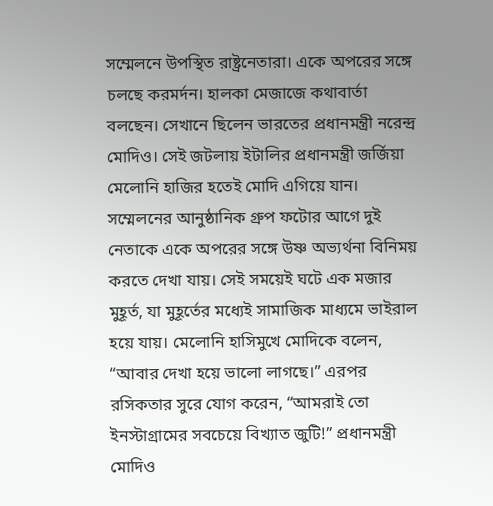সম্মেলনে উপস্থিত রাষ্ট্রনেতারা। একে অপরের সঙ্গে চলছে করমর্দন। হালকা মেজাজে কথাবার্তা বলছেন। সেখানে ছিলেন ভারতের প্রধানমন্ত্রী নরেন্দ্র মোদিও। সেই জটলায় ইটালির প্রধানমন্ত্রী জর্জিয়া মেলোনি হাজির হতেই মোদি এগিয়ে যান। সম্মেলনের আনুষ্ঠানিক গ্রুপ ফটোর আগে দুই নেতাকে একে অপরের সঙ্গে উষ্ণ অভ্যর্থনা বিনিময় করতে দেখা যায়। সেই সময়েই ঘটে এক মজার মুহূর্ত, যা মুহূর্তের মধ্যেই সামাজিক মাধ্যমে ভাইরাল হয়ে যায়। মেলোনি হাসিমুখে মোদিকে বলেন, “আবার দেখা হয়ে ভালো লাগছে।” এরপর রসিকতার সুরে যোগ করেন, “আমরাই তো ইনস্টাগ্রামের সবচেয়ে বিখ্যাত জুটি!” প্রধানমন্ত্রী মোদিও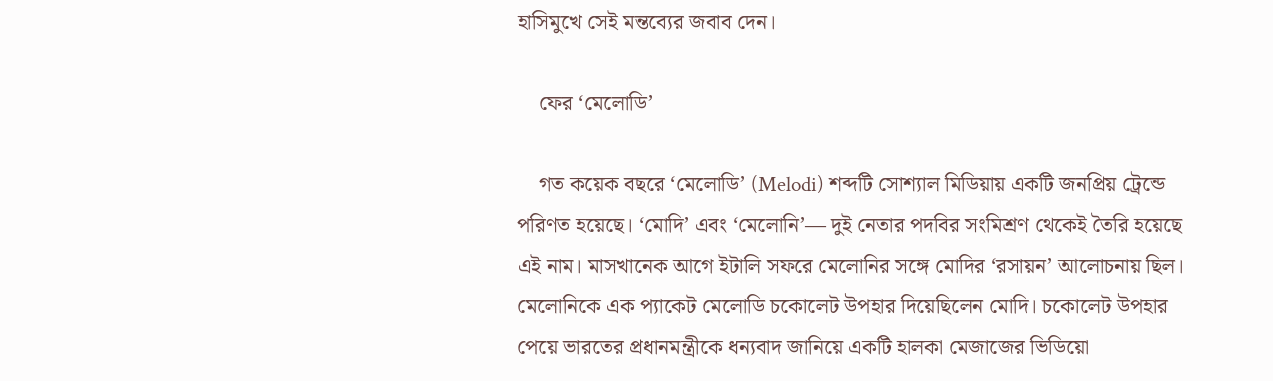হাসিমুখে সেই মন্তব্যের জবাব দেন।

    ফের ‘মেলোডি’

    গত কয়েক বছরে ‘মেলোডি’ (Melodi) শব্দটি সোশ্যাল মিডিয়ায় একটি জনপ্রিয় ট্রেন্ডে পরিণত হয়েছে। ‘মোদি’ এবং ‘মেলোনি’— দুই নেতার পদবির সংমিশ্রণ থেকেই তৈরি হয়েছে এই নাম। মাসখানেক আগে ইটালি সফরে মেলোনির সঙ্গে মোদির ‘রসায়ন’ আলোচনায় ছিল। মেলোনিকে এক প্যাকেট মেলোডি চকোলেট উপহার দিয়েছিলেন মোদি। চকোলেট উপহার পেয়ে ভারতের প্রধানমন্ত্রীকে ধন্যবাদ জানিয়ে একটি হালকা মেজাজের ভিডিয়ো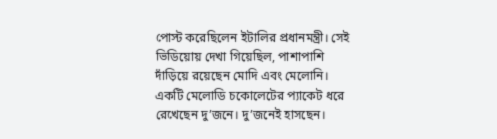পোস্ট করেছিলেন ইটালির প্রধানমন্ত্রী। সেই ভিডিয়োয় দেখা গিয়েছিল, পাশাপাশি দাঁড়িয়ে রয়েছেন মোদি এবং মেলোনি। একটি মেলোডি চকোলেটের প্যাকেট ধরে রেখেছেন দু’জনে। দু’জনেই হাসছেন।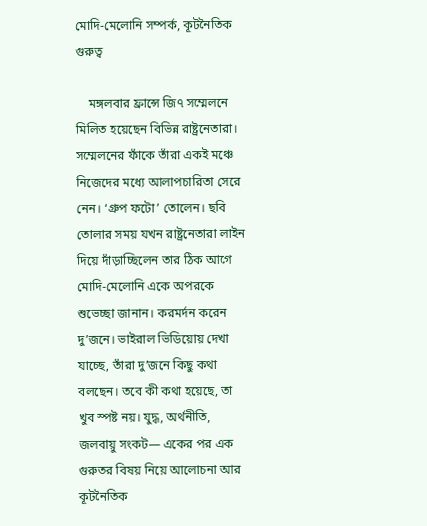মোদি-মেলোনি সম্পর্ক, কূটনৈতিক গুরুত্ব

    মঙ্গলবার ফ্রান্সে জি৭ সম্মেলনে মিলিত হয়েছেন বিভিন্ন রাষ্ট্রনেতারা। সম্মেলনের ফাঁকে তাঁরা একই মঞ্চে নিজেদের মধ্যে আলাপচারিতা সেরে নেন। ‘গ্রুপ ফটো’ তোলেন। ছবি তোলার সময় যখন রাষ্ট্রনেতারা লাইন দিয়ে দাঁড়াচ্ছিলেন তার ঠিক আগে মোদি-মেলোনি একে অপরকে শুভেচ্ছা জানান। করমর্দন করেন দু’জনে। ভাইরাল ভিডিয়োয় দেখা যাচ্ছে, তাঁরা দু’জনে কিছু কথা বলছেন। তবে কী কথা হয়েছে, তা খুব স্পষ্ট নয়। যুদ্ধ, অর্থনীতি, জলবায়ু সংকট— একের পর এক গুরুতর বিষয় নিয়ে আলোচনা আর কূটনৈতিক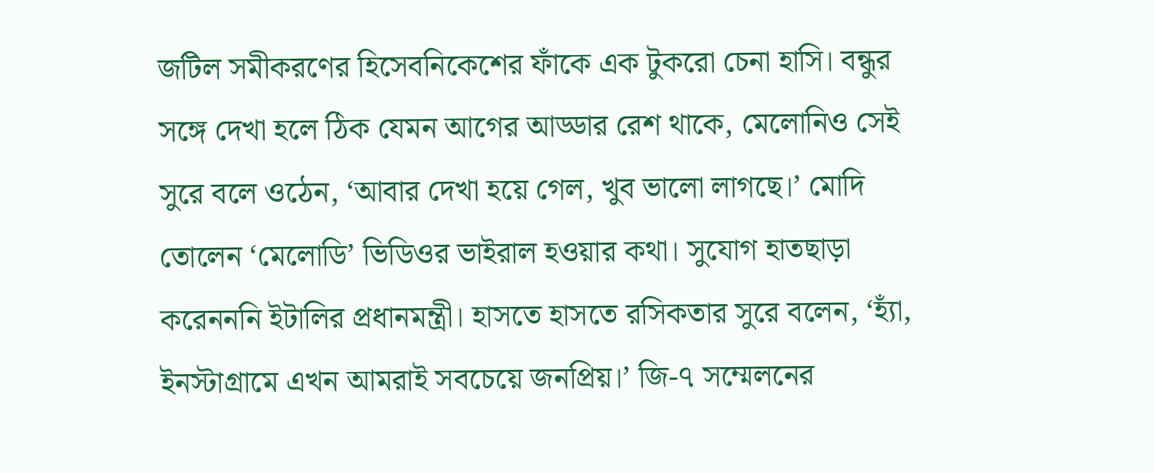জটিল সমীকরণের হিসেবনিকেশের ফাঁকে এক টুকরো চেনা হাসি। বন্ধুর সঙ্গে দেখা হলে ঠিক যেমন আগের আড্ডার রেশ থাকে, মেলোনিও সেই সুরে বলে ওঠেন, ‘আবার দেখা হয়ে গেল, খুব ভালো লাগছে।’ মোদি তোলেন ‘মেলোডি’ ভিডিওর ভাইরাল হওয়ার কথা। সুযোগ হাতছাড়া করেনননি ইটালির প্রধানমন্ত্রী। হাসতে হাসতে রসিকতার সুরে বলেন, ‘হ্যাঁ, ইনস্টাগ্রামে এখন আমরাই সবচেয়ে জনপ্রিয়।’ জি-৭ সম্মেলনের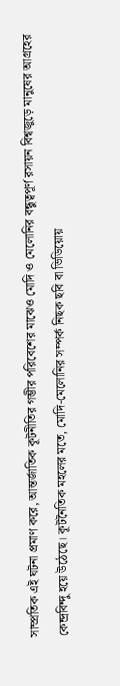সাম্প্রতিক এই ঘটনা প্রমাণ করে, আন্তর্জাতিক কূটনীতির গম্ভীর পরিবেশের মাঝেও মোদি ও মেলোনির বন্ধুত্বপূর্ণ রসায়ন বিশ্বজুড়ে মানুষের আগ্রহের কেন্দ্রবিন্দু হয়ে উঠেছে। কূটনৈতিক মহলের মতে, মোদি-মেলোনির সম্পর্ক নিছক ছবি বা ভিডিয়োয়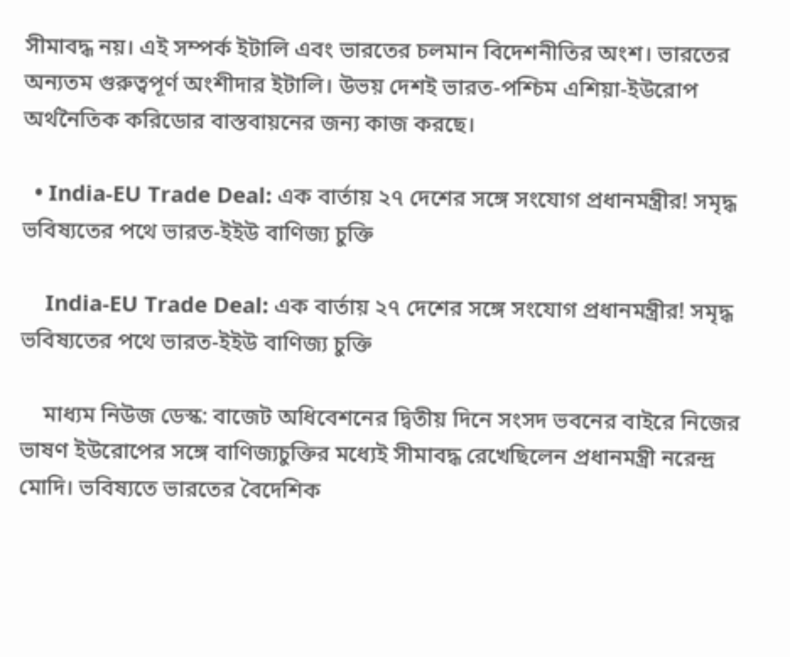সীমাবদ্ধ নয়। এই সম্পর্ক ইটালি এবং ভারতের চলমান বিদেশনীতির অংশ। ভারতের অন্যতম গুরুত্বপূর্ণ অংশীদার ইটালি। উভয় দেশই ভারত-পশ্চিম এশিয়া-ইউরোপ অর্থনৈতিক করিডোর বাস্তবায়নের জন্য কাজ করছে।

  • India-EU Trade Deal: এক বার্তায় ২৭ দেশের সঙ্গে সংযোগ প্রধানমন্ত্রীর! সমৃদ্ধ ভবিষ্যতের পথে ভারত-ইইউ বাণিজ্য চুক্তি

    India-EU Trade Deal: এক বার্তায় ২৭ দেশের সঙ্গে সংযোগ প্রধানমন্ত্রীর! সমৃদ্ধ ভবিষ্যতের পথে ভারত-ইইউ বাণিজ্য চুক্তি

    মাধ্যম নিউজ ডেস্ক: বাজেট অধিবেশনের দ্বিতীয় দিনে সংসদ ভবনের বাইরে নিজের ভাষণ ইউরোপের সঙ্গে বাণিজ্যচুক্তির মধ্যেই সীমাবদ্ধ রেখেছিলেন প্রধানমন্ত্রী নরেন্দ্র মোদি। ভবিষ্যতে ভারতের বৈদেশিক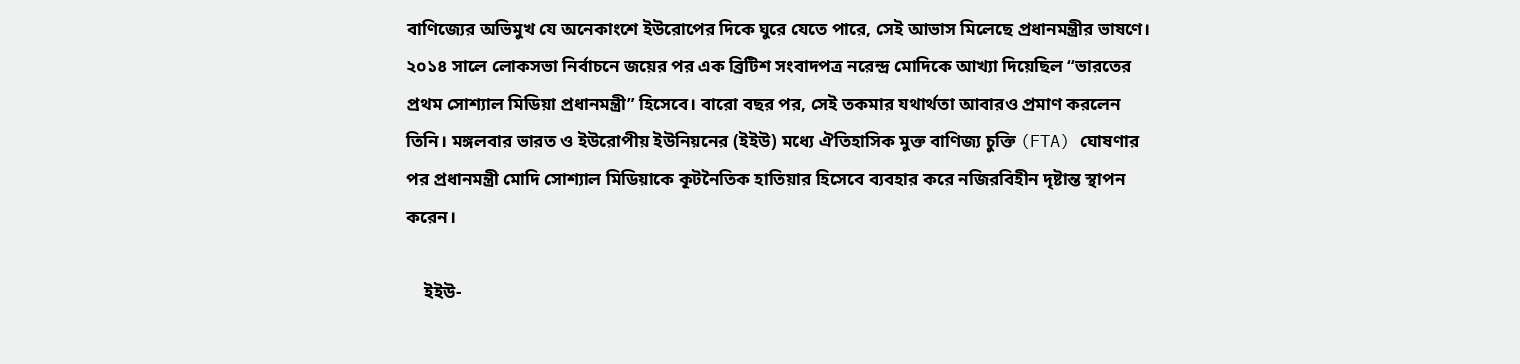বাণিজ্যের অভিমুখ যে অনেকাংশে ইউরোপের দিকে ঘুরে যেতে পারে, সেই আভাস মিলেছে প্রধানমন্ত্রীর ভাষণে। ২০১৪ সালে লোকসভা নির্বাচনে জয়ের পর এক ব্রিটিশ সংবাদপত্র নরেন্দ্র মোদিকে আখ্যা দিয়েছিল “ভারতের প্রথম সোশ্যাল মিডিয়া প্রধানমন্ত্রী” হিসেবে। বারো বছর পর, সেই তকমার যথার্থতা আবারও প্রমাণ করলেন তিনি। মঙ্গলবার ভারত ও ইউরোপীয় ইউনিয়নের (ইইউ) মধ্যে ঐতিহাসিক মুক্ত বাণিজ্য চুক্তি (FTA) ঘোষণার পর প্রধানমন্ত্রী মোদি সোশ্যাল মিডিয়াকে কূটনৈতিক হাতিয়ার হিসেবে ব্যবহার করে নজিরবিহীন দৃষ্টান্ত স্থাপন করেন।

    ইইউ-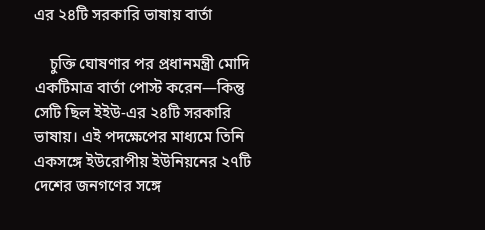এর ২৪টি সরকারি ভাষায় বার্তা

    চুক্তি ঘোষণার পর প্রধানমন্ত্রী মোদি একটিমাত্র বার্তা পোস্ট করেন—কিন্তু সেটি ছিল ইইউ-এর ২৪টি সরকারি ভাষায়। এই পদক্ষেপের মাধ্যমে তিনি একসঙ্গে ইউরোপীয় ইউনিয়নের ২৭টি দেশের জনগণের সঙ্গে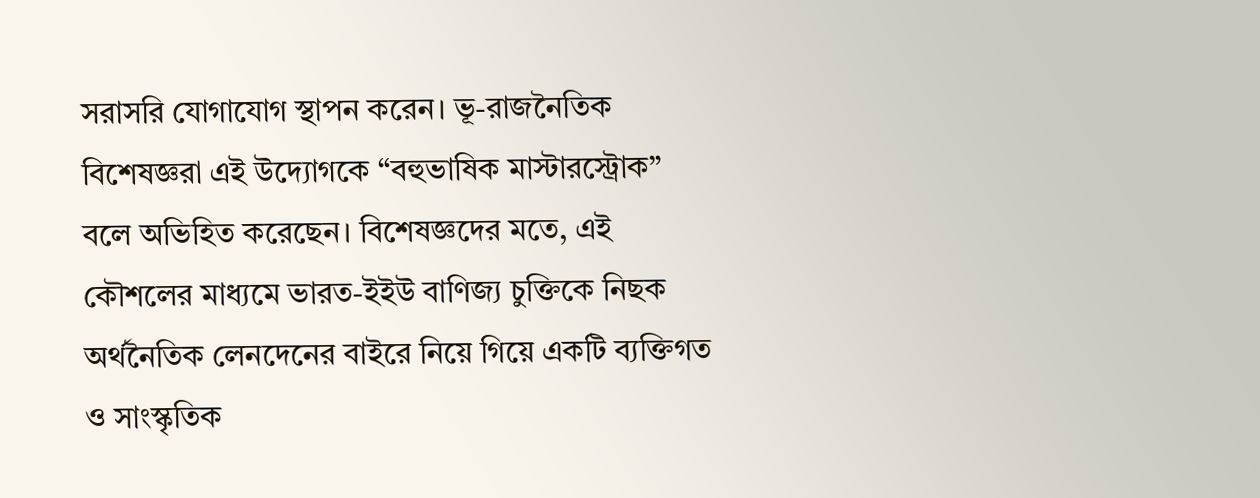সরাসরি যোগাযোগ স্থাপন করেন। ভূ-রাজনৈতিক বিশেষজ্ঞরা এই উদ্যোগকে “বহুভাষিক মাস্টারস্ট্রোক” বলে অভিহিত করেছেন। বিশেষজ্ঞদের মতে, এই কৌশলের মাধ্যমে ভারত-ইইউ বাণিজ্য চুক্তিকে নিছক অর্থনৈতিক লেনদেনের বাইরে নিয়ে গিয়ে একটি ব্যক্তিগত ও সাংস্কৃতিক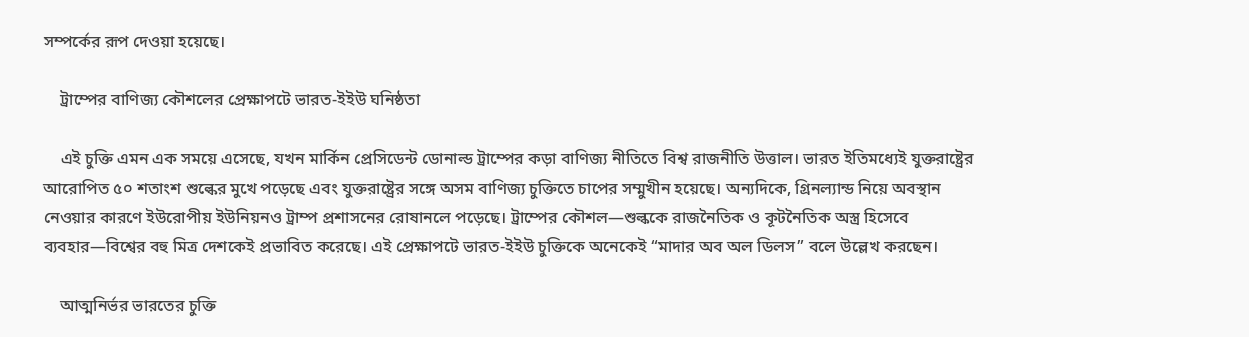সম্পর্কের রূপ দেওয়া হয়েছে।

    ট্রাম্পের বাণিজ্য কৌশলের প্রেক্ষাপটে ভারত-ইইউ ঘনিষ্ঠতা

    এই চুক্তি এমন এক সময়ে এসেছে, যখন মার্কিন প্রেসিডেন্ট ডোনাল্ড ট্রাম্পের কড়া বাণিজ্য নীতিতে বিশ্ব রাজনীতি উত্তাল। ভারত ইতিমধ্যেই যুক্তরাষ্ট্রের আরোপিত ৫০ শতাংশ শুল্কের মুখে পড়েছে এবং যুক্তরাষ্ট্রের সঙ্গে অসম বাণিজ্য চুক্তিতে চাপের সম্মুখীন হয়েছে। অন্যদিকে, গ্রিনল্যান্ড নিয়ে অবস্থান নেওয়ার কারণে ইউরোপীয় ইউনিয়নও ট্রাম্প প্রশাসনের রোষানলে পড়েছে। ট্রাম্পের কৌশল—শুল্ককে রাজনৈতিক ও কূটনৈতিক অস্ত্র হিসেবে ব্যবহার—বিশ্বের বহু মিত্র দেশকেই প্রভাবিত করেছে। এই প্রেক্ষাপটে ভারত-ইইউ চুক্তিকে অনেকেই “মাদার অব অল ডিলস” বলে উল্লেখ করছেন।

    আত্মনির্ভর ভারতের চুক্তি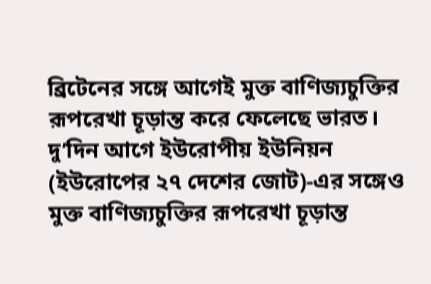ব্রিটেনের সঙ্গে আগেই মুক্ত বাণিজ্যচুক্তির রূপরেখা চূড়ান্ত করে ফেলেছে ভারত। দু’দিন আগে ইউরোপীয় ইউনিয়ন (ইউরোপের ২৭ দেশের জোট)-এর সঙ্গেও মুক্ত বাণিজ্যচুক্তির রূপরেখা চূড়ান্ত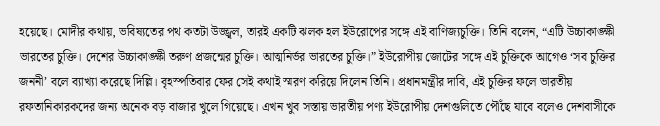হয়েছে। মোদীর কথায়, ভবিষ্যতের পথ কতটা উজ্জ্বল, তারই একটি ঝলক হল ইউরোপের সঙ্গে এই বাণিজ্যচুক্তি। তিনি বলেন, “এটি উচ্চাকাঙ্ক্ষী ভারতের চুক্তি। দেশের উচ্চাকাঙ্ক্ষী তরুণ প্রজন্মের চুক্তি। আত্মনির্ভর ভারতের চুক্তি।” ইউরোপীয় জোটের সঙ্গে এই চুক্তিকে আগেও ‘সব চুক্তির জননী’ বলে ব্যাখ্যা করেছে দিল্লি। বৃহস্পতিবার ফের সেই কথাই স্মরণ করিয়ে দিলেন তিনি। প্রধানমন্ত্রীর দাবি, এই চুক্তির ফলে ভারতীয় রফতানিকারকদের জন্য অনেক বড় বাজার খুলে গিয়েছে। এখন খুব সস্তায় ভারতীয় পণ্য ইউরোপীয় দেশগুলিতে পৌঁছে যাবে বলেও দেশবাসীকে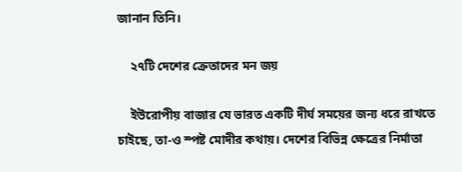জানান তিনি।

    ২৭টি দেশের ক্রেতাদের মন জয়

    ইউরোপীয় বাজার যে ভারত একটি দীর্ঘ সময়ের জন্য ধরে রাখতে চাইছে, তা-ও স্পষ্ট মোদীর কথায়। দেশের বিভিন্ন ক্ষেত্রের নির্মাতা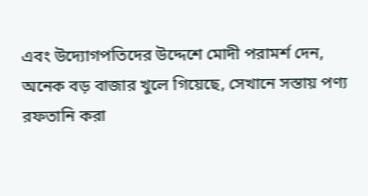এবং উদ্যোগপতিদের উদ্দেশে মোদী পরামর্শ দেন, অনেক বড় বাজার খুলে গিয়েছে, সেখানে সস্তায় পণ্য রফতানি করা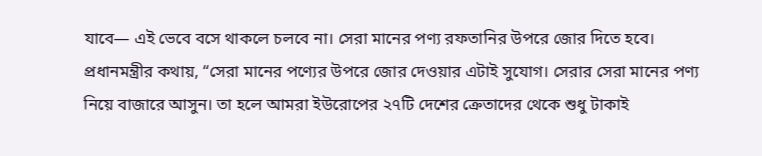যাবে— এই ভেবে বসে থাকলে চলবে না। সেরা মানের পণ্য রফতানির উপরে জোর দিতে হবে। প্রধানমন্ত্রীর কথায়, “সেরা মানের পণ্যের উপরে জোর দেওয়ার এটাই সুযোগ। সেরার সেরা মানের পণ্য নিয়ে বাজারে আসুন। তা হলে আমরা ইউরোপের ২৭টি দেশের ক্রেতাদের থেকে শুধু টাকাই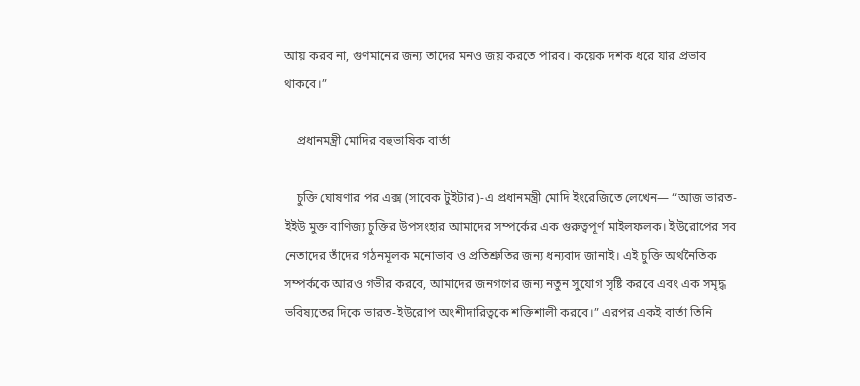আয় করব না, গুণমানের জন্য তাদের মনও জয় করতে পারব। কয়েক দশক ধরে যার প্রভাব থাকবে।”

    প্রধানমন্ত্রী মোদির বহুভাষিক বার্তা

    চুক্তি ঘোষণার পর এক্স (সাবেক টুইটার)-এ প্রধানমন্ত্রী মোদি ইংরেজিতে লেখেন— “আজ ভারত-ইইউ মুক্ত বাণিজ্য চুক্তির উপসংহার আমাদের সম্পর্কের এক গুরুত্বপূর্ণ মাইলফলক। ইউরোপের সব নেতাদের তাঁদের গঠনমূলক মনোভাব ও প্রতিশ্রুতির জন্য ধন্যবাদ জানাই। এই চুক্তি অর্থনৈতিক সম্পর্ককে আরও গভীর করবে, আমাদের জনগণের জন্য নতুন সুযোগ সৃষ্টি করবে এবং এক সমৃদ্ধ ভবিষ্যতের দিকে ভারত-ইউরোপ অংশীদারিত্বকে শক্তিশালী করবে।” এরপর একই বার্তা তিনি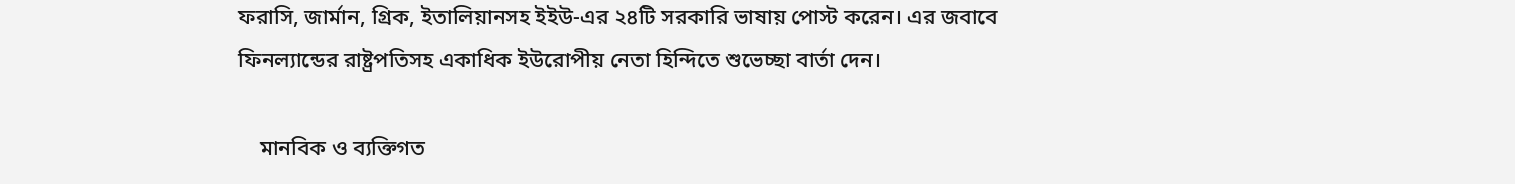ফরাসি, জার্মান, গ্রিক, ইতালিয়ানসহ ইইউ-এর ২৪টি সরকারি ভাষায় পোস্ট করেন। এর জবাবে ফিনল্যান্ডের রাষ্ট্রপতিসহ একাধিক ইউরোপীয় নেতা হিন্দিতে শুভেচ্ছা বার্তা দেন।

    মানবিক ও ব্যক্তিগত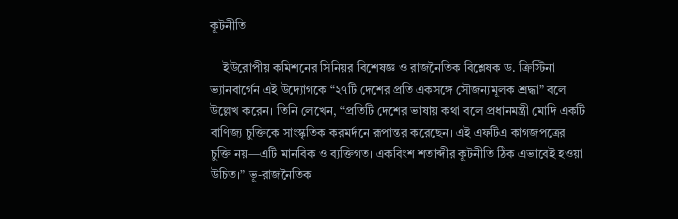কূটনীতি

    ইউরোপীয় কমিশনের সিনিয়র বিশেষজ্ঞ ও রাজনৈতিক বিশ্লেষক ড. ক্রিস্টিনা ভ্যানবার্গেন এই উদ্যোগকে “২৭টি দেশের প্রতি একসঙ্গে সৌজন্যমূলক শ্রদ্ধা” বলে উল্লেখ করেন। তিনি লেখেন, “প্রতিটি দেশের ভাষায় কথা বলে প্রধানমন্ত্রী মোদি একটি বাণিজ্য চুক্তিকে সাংস্কৃতিক করমর্দনে রূপান্তর করেছেন। এই এফটিএ কাগজপত্রের চুক্তি নয়—এটি মানবিক ও ব্যক্তিগত। একবিংশ শতাব্দীর কূটনীতি ঠিক এভাবেই হওয়া উচিত।” ভূ-রাজনৈতিক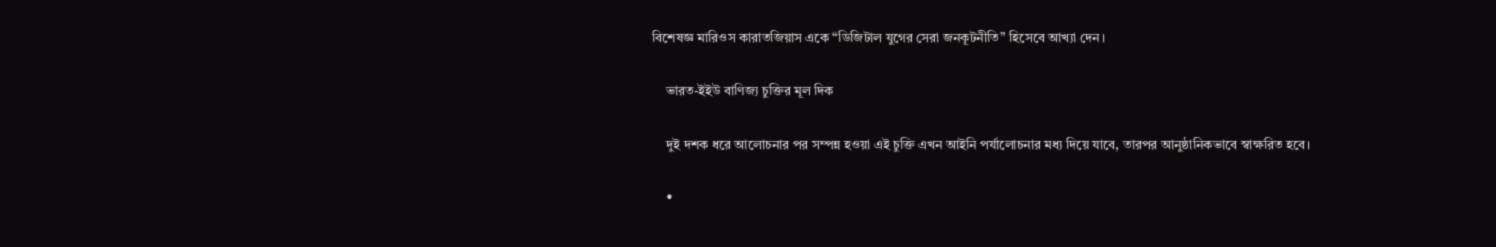বিশেষজ্ঞ মারিওস কারাতজিয়াস একে “ডিজিটাল যুগের সেরা জনকূটনীতি” হিসেবে আখ্যা দেন।

    ভারত-ইইউ বাণিজ্য চুক্তির মূল দিক

    দুই দশক ধরে আলোচনার পর সম্পন্ন হওয়া এই চুক্তি এখন আইনি পর্যালোচনার মধ্য দিয়ে যাবে, তারপর আনুষ্ঠানিকভাবে স্বাক্ষরিত হবে।

    •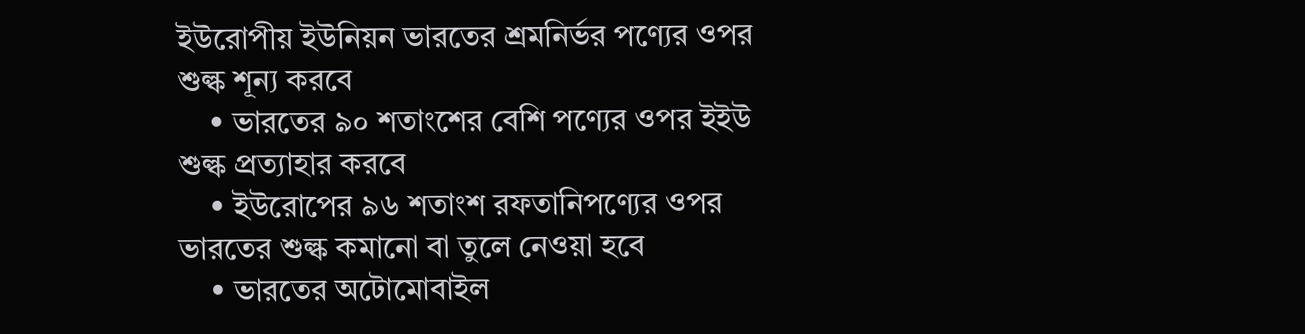ইউরোপীয় ইউনিয়ন ভারতের শ্রমনির্ভর পণ্যের ওপর শুল্ক শূন্য করবে
    • ভারতের ৯০ শতাংশের বেশি পণ্যের ওপর ইইউ শুল্ক প্রত্যাহার করবে
    • ইউরোপের ৯৬ শতাংশ রফতানিপণ্যের ওপর ভারতের শুল্ক কমানো বা তুলে নেওয়া হবে
    • ভারতের অটোমোবাইল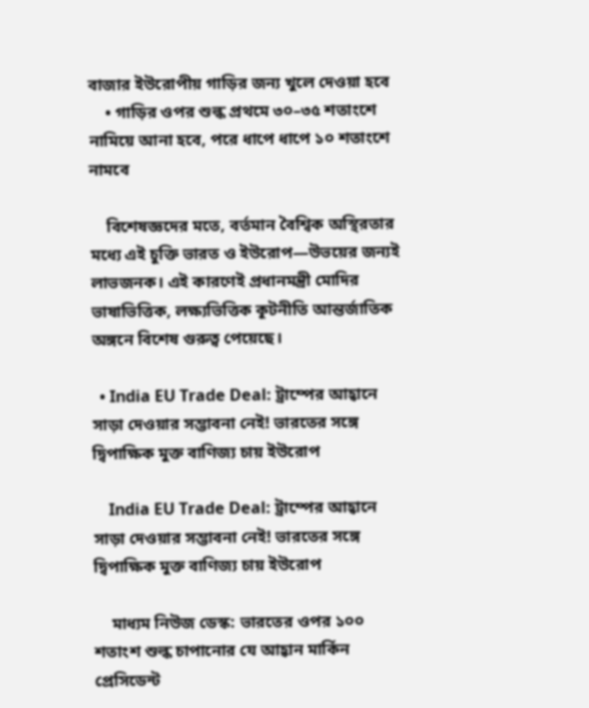বাজার ইউরোপীয় গাড়ির জন্য খুলে দেওয়া হবে
    • গাড়ির ওপর শুল্ক প্রথমে ৩০–৩৫ শতাংশে নামিয়ে আনা হবে, পরে ধাপে ধাপে ১০ শতাংশে নামবে

    বিশেষজ্ঞদের মতে, বর্তমান বৈশ্বিক অস্থিরতার মধ্যে এই চুক্তি ভারত ও ইউরোপ—উভয়ের জন্যই লাভজনক। এই কারণেই প্রধানমন্ত্রী মোদির ভাষাভিত্তিক, লক্ষ্যভিত্তিক কূটনীতি আন্তর্জাতিক অঙ্গনে বিশেষ গুরুত্ব পেয়েছে।

  • India EU Trade Deal: ট্রাম্পের আহ্বানে সাড়া দেওয়ার সম্ভাবনা নেই! ভারতের সঙ্গে দ্বিপাক্ষিক মুক্ত বাণিজ্য চায় ইউরোপ

    India EU Trade Deal: ট্রাম্পের আহ্বানে সাড়া দেওয়ার সম্ভাবনা নেই! ভারতের সঙ্গে দ্বিপাক্ষিক মুক্ত বাণিজ্য চায় ইউরোপ

    মাধ্যম নিউজ ডেস্ক: ভারতের ওপর ১০০ শতাংশ শুল্ক চাপানোর যে আহ্বান মার্কিন প্রেসিডেন্ট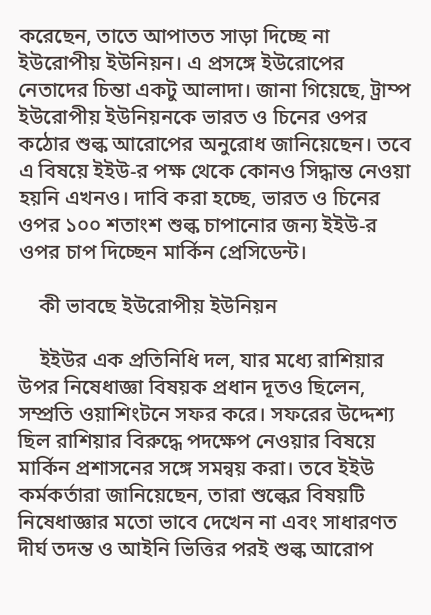করেছেন, তাতে আপাতত সাড়া দিচ্ছে না ইউরোপীয় ইউনিয়ন। এ প্রসঙ্গে ইউরোপের নেতাদের চিন্তা একটু আলাদা। জানা গিয়েছে, ট্রাম্প ইউরোপীয় ইউনিয়নকে ভারত ও চিনের ওপর কঠোর শুল্ক আরোপের অনুরোধ জানিয়েছেন। তবে এ বিষয়ে ইইউ-র পক্ষ থেকে কোনও সিদ্ধান্ত নেওয়া হয়নি এখনও। দাবি করা হচ্ছে, ভারত ও চিনের ওপর ১০০ শতাংশ শুল্ক চাপানোর জন্য ইইউ-র ওপর চাপ দিচ্ছেন মার্কিন প্রেসিডেন্ট।

    কী ভাবছে ইউরোপীয় ইউনিয়ন

    ইইউর এক প্রতিনিধি দল, যার মধ্যে রাশিয়ার উপর নিষেধাজ্ঞা বিষয়ক প্রধান দূতও ছিলেন, সম্প্রতি ওয়াশিংটনে সফর করে। সফরের উদ্দেশ্য ছিল রাশিয়ার বিরুদ্ধে পদক্ষেপ নেওয়ার বিষয়ে মার্কিন প্রশাসনের সঙ্গে সমন্বয় করা। তবে ইইউ কর্মকর্তারা জানিয়েছেন, তারা শুল্কের বিষয়টি নিষেধাজ্ঞার মতো ভাবে দেখেন না এবং সাধারণত দীর্ঘ তদন্ত ও আইনি ভিত্তির পরই শুল্ক আরোপ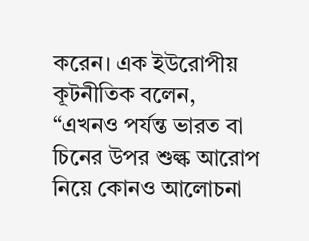করেন। এক ইউরোপীয় কূটনীতিক বলেন, “এখনও পর্যন্ত ভারত বা চিনের উপর শুল্ক আরোপ নিয়ে কোনও আলোচনা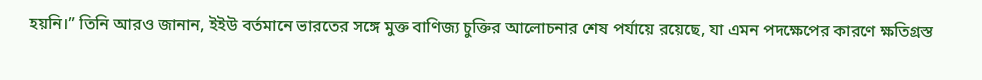হয়নি।” তিনি আরও জানান, ইইউ বর্তমানে ভারতের সঙ্গে মুক্ত বাণিজ্য চুক্তির আলোচনার শেষ পর্যায়ে রয়েছে, যা এমন পদক্ষেপের কারণে ক্ষতিগ্রস্ত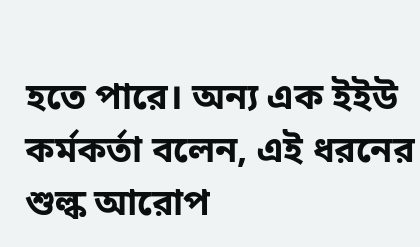হতে পারে। অন্য এক ইইউ কর্মকর্তা বলেন, এই ধরনের শুল্ক আরোপ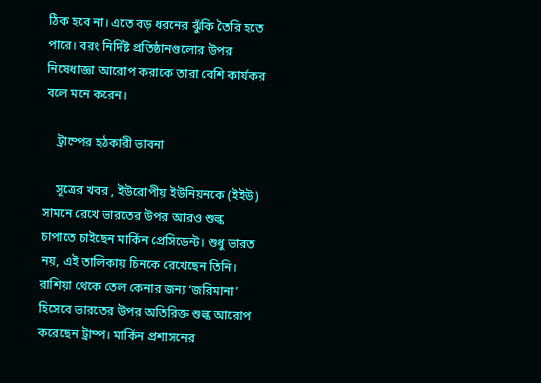ঠিক হবে না। এতে বড় ধরনের ঝুঁকি তৈরি হতে পারে। বরং নির্দিষ্ট প্রতিষ্ঠানগুলোর উপর নিষেধাজ্ঞা আরোপ করাকে তারা বেশি কার্যকর বলে মনে করেন।

    ট্রাম্পের হঠকারী ভাবনা

    সূত্রের খবর , ইউরোপীয় ইউনিয়নকে (ইইউ) সামনে রেখে ভারতের উপর আরও শুল্ক চাপাতে চাইছেন মার্কিন প্রেসিডেন্ট। শুধু ভারত নয়, এই তালিকায় চিনকে রেখেছেন তিনি। রাশিয়া থেকে তেল কেনার জন্য ‘জরিমানা’ হিসেবে ভারতের উপর অতিরিক্ত শুল্ক আরোপ করেছেন ট্রাম্প। মার্কিন প্রশাসনের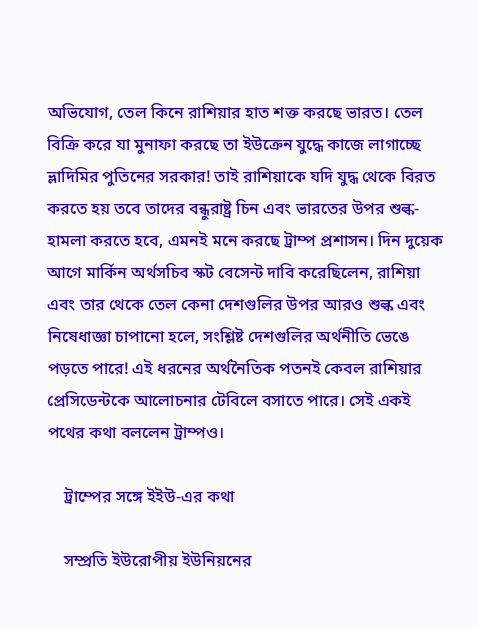অভিযোগ, তেল কিনে রাশিয়ার হাত শক্ত করছে ভারত। তেল বিক্রি করে যা মুনাফা করছে তা ইউক্রেন যুদ্ধে কাজে লাগাচ্ছে ভ্লাদিমির পুতিনের সরকার! তাই রাশিয়াকে যদি যুদ্ধ থেকে বিরত করতে হয় তবে তাদের বন্ধুরাষ্ট্র চিন এবং ভারতের উপর শুল্ক-হামলা করতে হবে, এমনই মনে করছে ট্রাম্প প্রশাসন। দিন দুয়েক আগে মার্কিন অর্থসচিব স্কট বেসেন্ট দাবি করেছিলেন, রাশিয়া এবং তার থেকে তেল কেনা দেশগুলির উপর আরও শুল্ক এবং নিষেধাজ্ঞা চাপানো হলে, সংশ্লিষ্ট দেশগুলির অর্থনীতি ভেঙে পড়তে পারে! এই ধরনের অর্থনৈতিক পতনই কেবল রাশিয়ার প্রেসিডেন্টকে আলোচনার টেবিলে বসাতে পারে। সেই একই পথের কথা বললেন ট্রাম্পও।

    ট্রাম্পের সঙ্গে ইইউ-এর কথা

    সম্প্রতি ইউরোপীয় ইউনিয়নের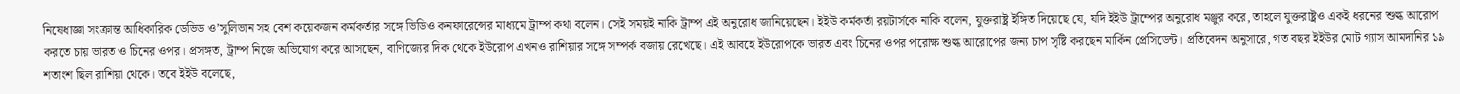নিষেধাজ্ঞা সংক্রান্ত আধিকারিক ডেভিড ও’সুলিভান সহ বেশ কয়েকজন কর্মকর্তার সঙ্গে ভিডিও কনফারেন্সের মাধ্যমে ট্রাম্প কথা বলেন। সেই সময়ই নাকি ট্রাম্প এই অনুরোধ জানিয়েছেন। ইইউ কর্মকর্তা রয়টার্সকে নাকি বলেন, যুক্তরাষ্ট্র ইঙ্গিত দিয়েছে যে, যদি ইইউ ট্রাম্পের অনুরোধ মঞ্জুর করে, তাহলে যুক্তরাষ্ট্রও একই ধরনের শুল্ক আরোপ করতে চায় ভারত ও চিনের ওপর। প্রসঙ্গত, ট্রাম্প নিজে অভিযোগ করে আসছেন, বাণিজ্যের দিক থেকে ইউরোপ এখনও রাশিয়ার সঙ্গে সম্পর্ক বজায় রেখেছে। এই আবহে ইউরোপকে ভারত এবং চিনের ওপর পরোক্ষ শুল্ক আরোপের জন্য চাপ সৃষ্টি করছেন মার্কিন প্রেসিডেন্ট। প্রতিবেদন অনুসারে, গত বছর ইইউর মোট গ্যাস আমদানির ১৯ শতাংশ ছিল রাশিয়া থেকে। তবে ইইউ বলেছে,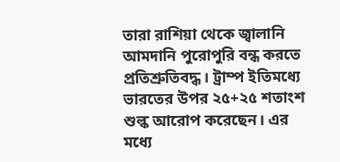তারা রাশিয়া থেকে জ্বালানি আমদানি পুরোপুরি বন্ধ করতে প্রতিশ্রুতিবদ্ধ। ট্রাম্প ইতিমধ্যে ভারতের উপর ২৫+২৫ শতাংশ শুল্ক আরোপ করেছেন। এর মধ্যে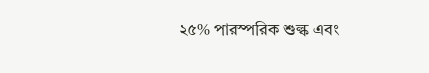২৫% পারস্পরিক শুল্ক এবং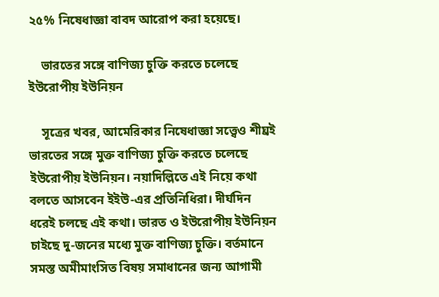২৫% নিষেধাজ্ঞা বাবদ আরোপ করা হয়েছে।

    ভারতের সঙ্গে বাণিজ্য চুক্তি করতে চলেছে ইউরোপীয় ইউনিয়ন

    সূত্রের খবর, আমেরিকার নিষেধাজ্ঞা সত্ত্বেও শীঘ্রই ভারতের সঙ্গে মুক্ত বাণিজ্য চুক্তি করতে চলেছে ইউরোপীয় ইউনিয়ন। নয়াদিল্লিতে এই নিয়ে কথা বলতে আসবেন ইইউ-এর প্রতিনিধিরা। দীর্ঘদিন ধরেই চলছে এই কথা। ভারত ও ইউরোপীয় ইউনিয়ন চাইছে দু-জনের মধ্যে মুক্ত বাণিজ্য চুক্তি। বর্তমানে সমস্ত অমীমাংসিত বিষয় সমাধানের জন্য আগামী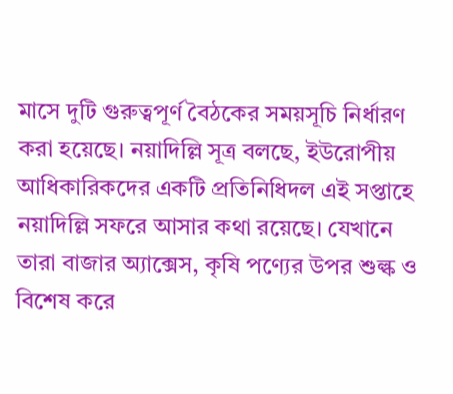মাসে দুটি গুরুত্বপূর্ণ বৈঠকের সময়সূচি নির্ধারণ করা হয়েছে। নয়াদিল্লি সূত্র বলছে, ইউরোপীয় আধিকারিকদের একটি প্রতিনিধিদল এই সপ্তাহে নয়াদিল্লি সফরে আসার কথা রয়েছে। যেখানে তারা বাজার অ্যাক্সেস, কৃষি পণ্যের উপর শুল্ক ও বিশেষ করে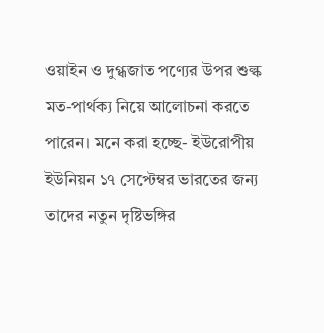ওয়াইন ও দুগ্ধজাত পণ্যের উপর শুল্ক মত-পার্থক্য নিয়ে আলোচনা করতে পারেন। মনে করা হচ্ছে- ইউরোপীয় ইউনিয়ন ১৭ সেপ্টেম্বর ভারতের জন্য তাদের নতুন দৃষ্টিভঙ্গির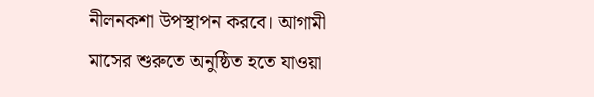নীলনকশা উপস্থাপন করবে। আগামী মাসের শুরুতে অনুষ্ঠিত হতে যাওয়া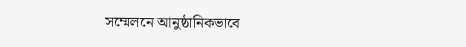সম্মেলনে আনুষ্ঠানিকভাবে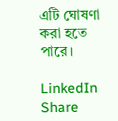এটি ঘোষণা করা হতে পারে।

LinkedIn
Share